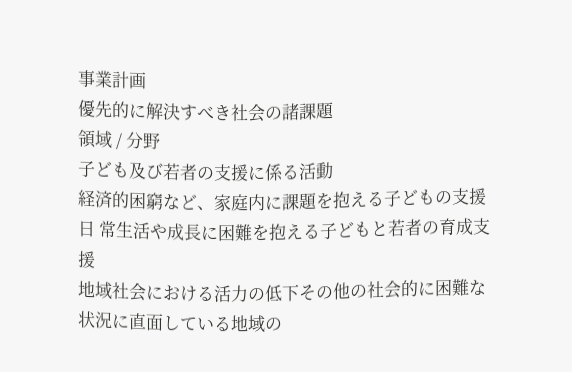事業計画
優先的に解決すべき社会の諸課題
領域 / 分野
子ども及び若者の支援に係る活動
経済的困窮など、家庭内に課題を抱える子どもの支援
日 常生活や成長に困難を抱える子どもと若者の育成支援
地域社会における活力の低下その他の社会的に困難な状況に直面している地域の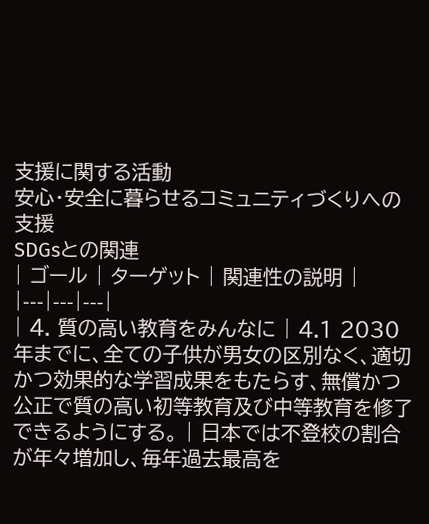支援に関する活動
安心・安全に暮らせるコミュニティづくりへの支援
SDGsとの関連
| ゴール | ターゲット | 関連性の説明 |
|---|---|---|
| 4. 質の高い教育をみんなに | 4.1 2030年までに、全ての子供が男女の区別なく、適切かつ効果的な学習成果をもたらす、無償かつ公正で質の高い初等教育及び中等教育を修了できるようにする。 | 日本では不登校の割合が年々増加し、毎年過去最高を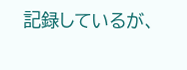記録しているが、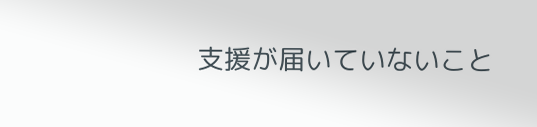支援が届いていないこと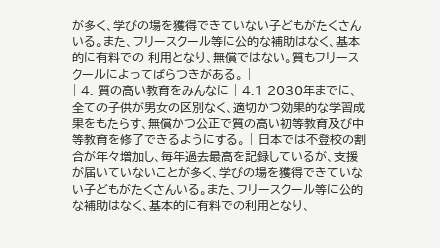が多く、学びの場を獲得できていない子どもがたくさんいる。また、フリースクール等に公的な補助はなく、基本的に有料での 利用となり、無償ではない。質もフリースクールによってばらつきがある。 |
| 4. 質の高い教育をみんなに | 4.1 2030年までに、全ての子供が男女の区別なく、適切かつ効果的な学習成果をもたらす、無償かつ公正で質の高い初等教育及び中等教育を修了できるようにする。 | 日本では不登校の割合が年々増加し、毎年過去最高を記録しているが、支援が届いていないことが多く、学びの場を獲得できていない子どもがたくさんいる。また、フリースクール等に公的な補助はなく、基本的に有料での利用となり、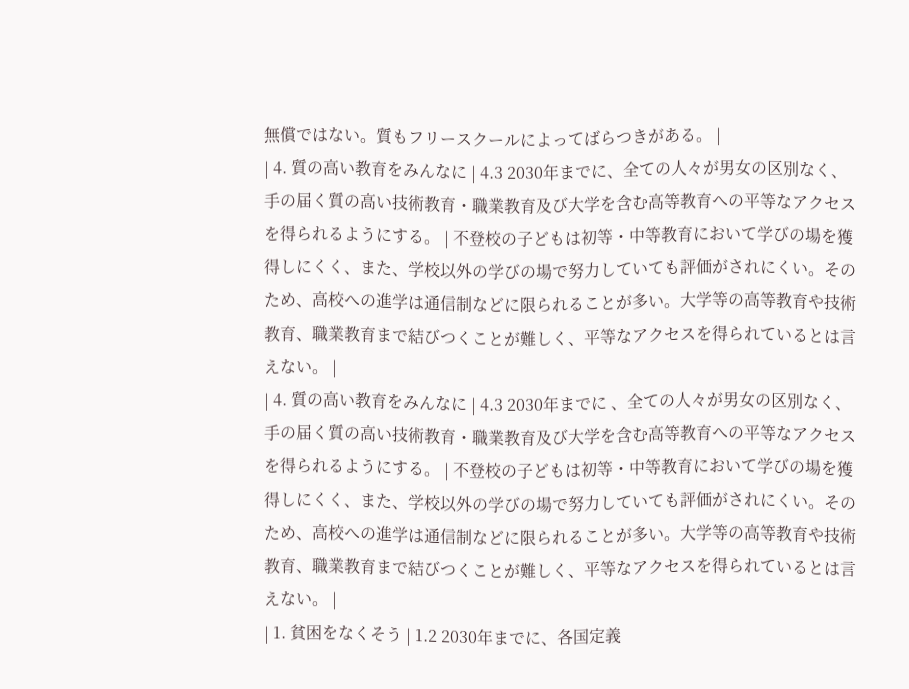無償ではない。質もフリースクールによってばらつきがある。 |
| 4. 質の高い教育をみんなに | 4.3 2030年までに、全ての人々が男女の区別なく、手の届く質の高い技術教育・職業教育及び大学を含む高等教育への平等なアクセスを得られるようにする。 | 不登校の子どもは初等・中等教育において学びの場を獲得しにくく、また、学校以外の学びの場で努力していても評価がされにくい。そのため、高校への進学は通信制などに限られることが多い。大学等の高等教育や技術教育、職業教育まで結びつくことが難しく、平等なアクセスを得られているとは言えない。 |
| 4. 質の高い教育をみんなに | 4.3 2030年までに 、全ての人々が男女の区別なく、手の届く質の高い技術教育・職業教育及び大学を含む高等教育への平等なアクセスを得られるようにする。 | 不登校の子どもは初等・中等教育において学びの場を獲得しにくく、また、学校以外の学びの場で努力していても評価がされにくい。そのため、高校への進学は通信制などに限られることが多い。大学等の高等教育や技術教育、職業教育まで結びつくことが難しく、平等なアクセスを得られているとは言えない。 |
| 1. 貧困をなくそう | 1.2 2030年までに、各国定義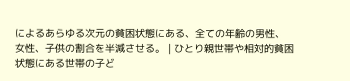によるあらゆる次元の貧困状態にある、全ての年齢の男性、女性、子供の割合を半減させる。 | ひとり親世帯や相対的貧困状態にある世帯の子ど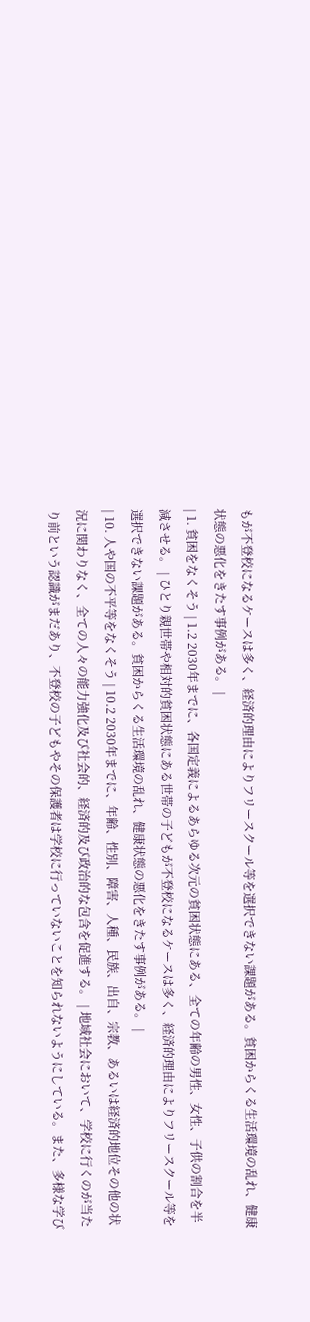もが不登校になるケースは多く、経済的理由によりフリースクール等を選択できない課題がある。貧困からくる生活環境の乱れ、健康状態の悪化をきたす事例がある。 |
| 1. 貧困をなくそう | 1.2 2030年までに、各国定義によるあらゆる次元の貧困状態にある、全ての年齢の男性、女性、子供の割合を半減させる。 | ひとり親世帯や相対的貧困状態にある世帯の子どもが不登校になるケースは多く、経済的理由によりフリースクール等を選択できない課題がある。貧困からくる生活環境の乱れ、健康状態の悪化をきたす事例がある。 |
| 10. 人や国の不平等をなくそう | 10.2 2030年までに、年齢、性別、障害、人種、民族、出自、宗教、あるいは経済的地位その他の状況に関わりなく、全ての人々の能力強化及び社会的、経済的及び政治的な包含を促進する。 | 地域社会において、学校に行くのが当たり前という認識がまだあり、不登校の子どもやその保護者は学校に行っていないことを知られないようにしている。また、多様な学び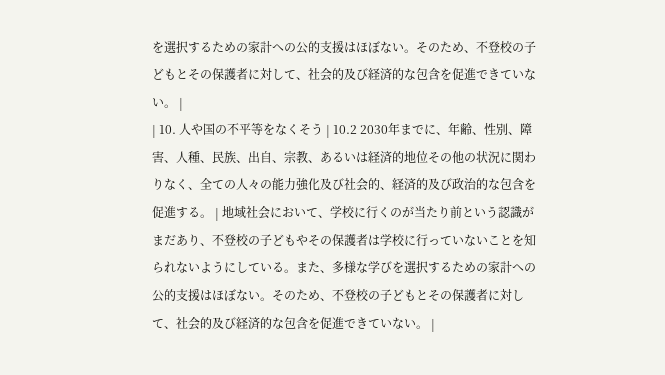を選択するための家計への公的支援はほぼない。そのため、不登校の子どもとその保護者に対して、社会的及び経済的な包含を促進できていない。 |
| 10. 人や国の不平等をなくそう | 10.2 2030年までに、年齢、性別、障害、人種、民族、出自、宗教、あるいは経済的地位その他の状況に関わりなく、全ての人々の能力強化及び社会的、経済的及び政治的な包含を促進する。 | 地域社会において、学校に行くのが当たり前という認識がまだあり、不登校の子どもやその保護者は学校に行っていないことを知られないようにしている。また、多様な学びを選択するための家計への公的支援はほぼない。そのため、不登校の子どもとその保護者に対して、社会的及び経済的な包含を促進できていない。 |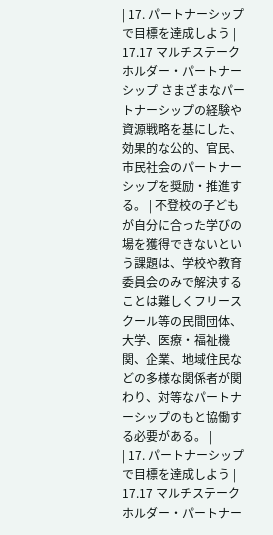| 17. パートナーシップで目標を達成しよう | 17.17 マルチステークホルダー・パートナーシップ さまざまなパートナーシップの経験や資源戦略を基にした、効果的な公的、官民、市民社会のパートナーシップを奨励・推進する。 | 不登校の子どもが自分に合った学びの場を獲得できないという課題は、学校や教育委員会のみで解決することは難しくフリースクール等の民間団体、大学、医療・福祉機関、企業、地域住民などの多様な関係者が関わり、対等なパートナーシップのもと協働する必要がある。 |
| 17. パートナーシップで目標を達成しよう | 17.17 マルチステークホルダー・パートナー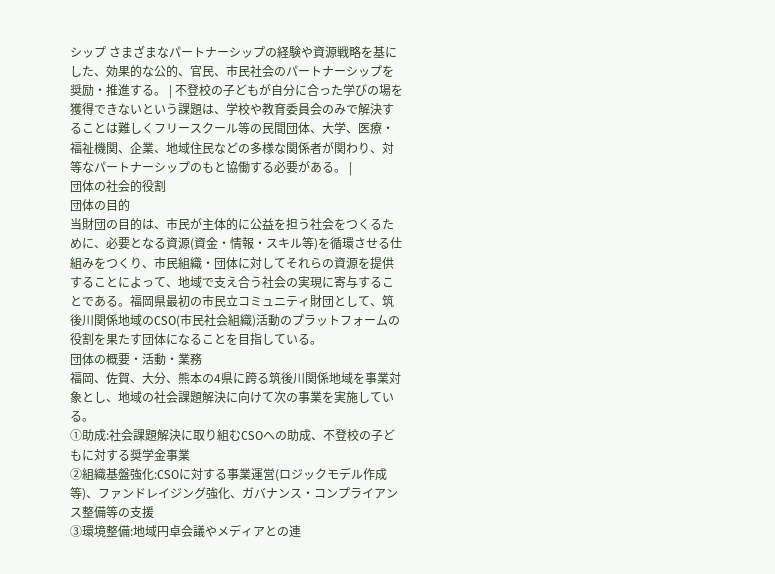シップ さまざまなパートナーシップの経験や資源戦略を基にした、効果的な公的、官民、市民社会のパートナーシップを奨励・推進する。 | 不登校の子どもが自分に合った学びの場を獲得できないという課題は、学校や教育委員会のみで解決することは難しくフリースクール等の民間団体、大学、医療・福祉機関、企業、地域住民などの多様な関係者が関わり、対等なパートナーシップのもと協働する必要がある。 |
団体の社会的役割
団体の目的
当財団の目的は、市民が主体的に公益を担う社会をつくるために、必要となる資源(資金・情報・スキル等)を循環させる仕組みをつくり、市民組織・団体に対してそれらの資源を提供することによって、地域で支え合う社会の実現に寄与することである。福岡県最初の市民立コミュニティ財団として、筑後川関係地域のCSO(市民社会組織)活動のプラットフォームの役割を果たす団体になることを目指している。
団体の概要・活動・業務
福岡、佐賀、大分、熊本の4県に跨る筑後川関係地域を事業対象とし、地域の社会課題解決に向けて次の事業を実施している。
①助成:社会課題解決に取り組むCSOへの助成、不登校の子どもに対する奨学金事業
②組織基盤強化:CSOに対する事業運営(ロジックモデル作成等)、ファンドレイジング強化、ガバナンス・コンプライアンス整備等の支援
③環境整備:地域円卓会議やメディアとの連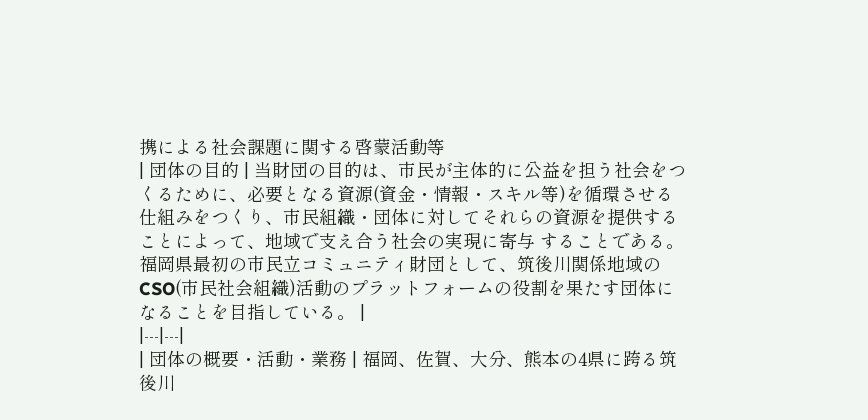携による社会課題に関する啓蒙活動等
| 団体の目的 | 当財団の目的は、市民が主体的に公益を担う社会をつくるために、必要となる資源(資金・情報・スキル等)を循環させる仕組みをつくり、市民組織・団体に対してそれらの資源を提供することによって、地域で支え合う社会の実現に寄与 することである。福岡県最初の市民立コミュニティ財団として、筑後川関係地域のCSO(市民社会組織)活動のプラットフォームの役割を果たす団体になることを目指している。 |
|---|---|
| 団体の概要・活動・業務 | 福岡、佐賀、大分、熊本の4県に跨る筑後川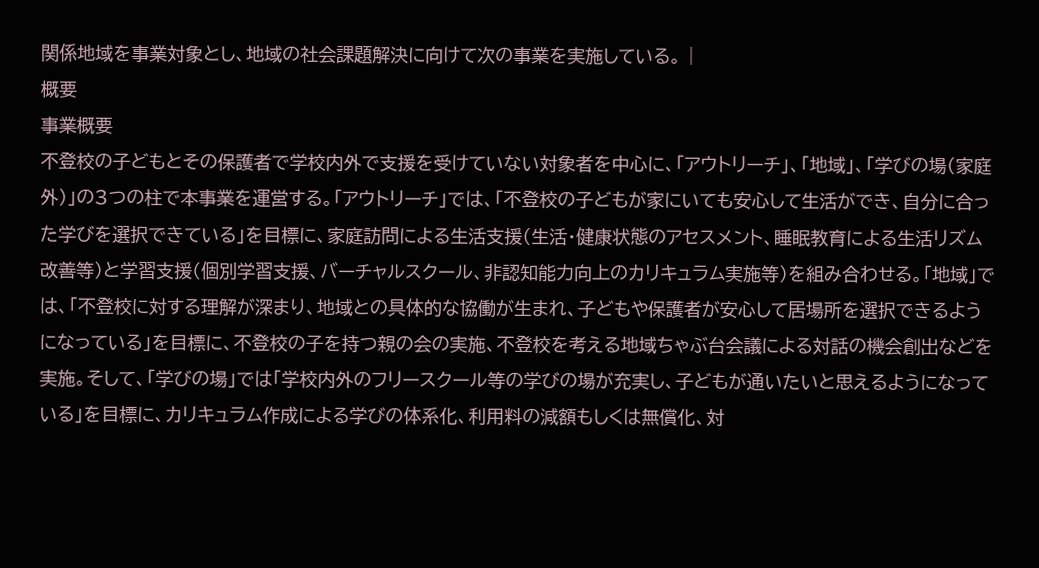関係地域を事業対象とし、地域の社会課題解決に向けて次の事業を実施している。 |
概要
事業概要
不登校の子どもとその保護者で学校内外で支援を受けていない対象者を中心に、「アウトリーチ」、「地域」、「学びの場(家庭外)」の3つの柱で本事業を運営する。「アウトリーチ」では、「不登校の子どもが家にいても安心して生活ができ、自分に合った学びを選択できている」を目標に、家庭訪問による生活支援(生活・健康状態のアセスメント、睡眠教育による生活リズム改善等)と学習支援(個別学習支援、バーチャルスクール、非認知能力向上のカリキュラム実施等)を組み合わせる。「地域」では、「不登校に対する理解が深まり、地域との具体的な協働が生まれ、子どもや保護者が安心して居場所を選択できるようになっている」を目標に、不登校の子を持つ親の会の実施、不登校を考える地域ちゃぶ台会議による対話の機会創出などを実施。そして、「学びの場」では「学校内外のフリースクール等の学びの場が充実し、子どもが通いたいと思えるようになっている」を目標に、カリキュラム作成による学びの体系化、利用料の減額もしくは無償化、対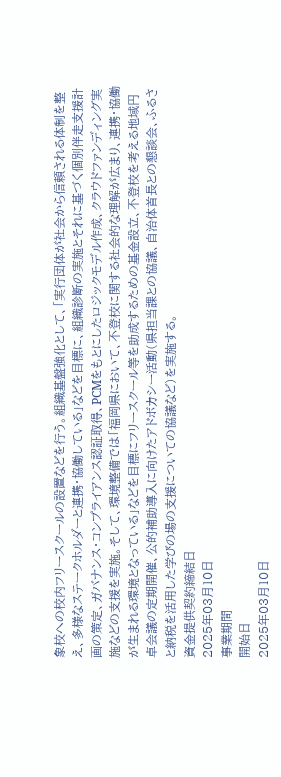象校への校内フリースクールの設置などを行う。組織基盤強化として、「実行団体が社会から信頼される体制を整え、多様なステークホルダーと連携・協働している」などを目標に、組織診断の実施とそれに基づく個別伴走支援計画の策定、ガバナンス・コンプライアンス認証取得、PCMをもとにしたロジックモデル作成、クラウドファンディング実施などの支援を実施。そして、環境整備では「福岡県において、不登校に関する社会的な理解が広まり、連携・協働が生まれる環境となっている」などを目標にフリースクール等を助成するための基金設立、不登校を考える地域円卓会議の定期開催、公的補助導入に向けたアドボカシー活動(県担当課との協議、自治体首長との懇談会、ふるさと納税を活用した学びの場の支援についての協議など)を実施する。
資金提供契約締結日
2025年03月10日
事業期間
開始日
2025年03月10日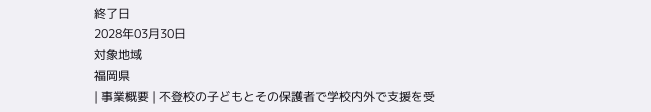終了日
2028年03月30日
対象地域
福岡県
| 事業概要 | 不登校の子どもとその保護者で学校内外で支援を受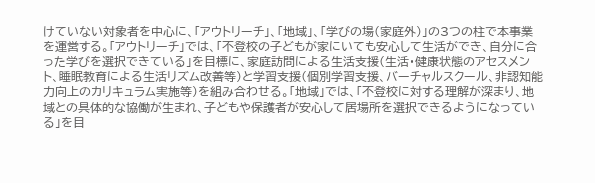けていない対象者を中心に、「アウトリーチ」、「地域」、「学びの場(家庭外)」の3つの柱で本事業を運営する。「アウトリーチ」では、「不登校の子どもが家にいても安心して生活ができ、自分に合った学びを選択できている」を目標に、家庭訪問による生活支援(生活・健康状態のアセスメント、睡眠教育による生活リズム改善等)と学習支援(個別学習支援、バーチャルスクール、非認知能力向上のカリキュラム実施等)を組み合わせる。「地域」では、「不登校に対する理解が深まり、地域との具体的な協働が生まれ、子どもや保護者が安心して居場所を選択できるようになっている」を目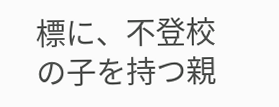標に、不登校の子を持つ親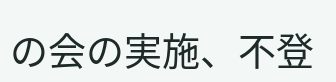の会の実施、不登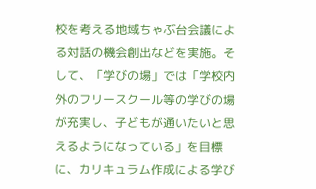校を考える地域ちゃぶ台会議による対話の機会創出などを実施。そして、「学びの場」では「学校内外のフリースクール等の学びの場が充実し、子どもが通いたいと思えるようになっている」を目標に、カリキュラム作成による学び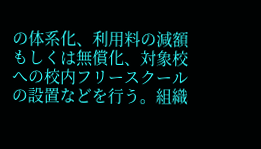の体系化、利用料の減額もしくは無償化、対象校への校内フリースクールの設置などを行う。組織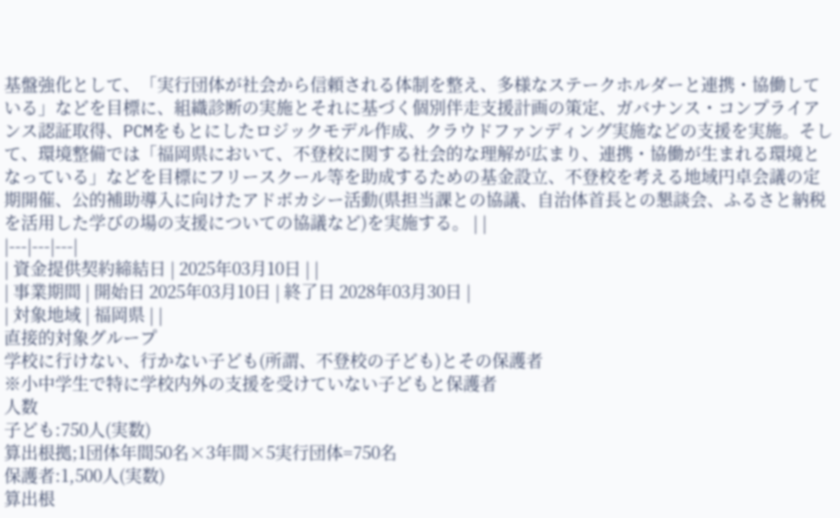基盤強化として、「実行団体が社会から信頼される体制を整え、多様なステークホルダーと連携・協働している」などを目標に、組織診断の実施とそれに基づく個別伴走支援計画の策定、ガバナンス・コンプライアンス認証取得、PCMをもとにしたロジックモデル作成、クラウドファンディング実施などの支援を実施。そして、環境整備では「福岡県において、不登校に関する社会的な理解が広まり、連携・協働が生まれる環境となっている」などを目標にフリースクール等を助成するための基金設立、不登校を考える地域円卓会議の定期開催、公的補助導入に向けたアドボカシー活動(県担当課との協議、自治体首長との懇談会、ふるさと納税を活用した学びの場の支援についての協議など)を実施する。 | |
|---|---|---|
| 資金提供契約締結日 | 2025年03月10日 | |
| 事業期間 | 開始日 2025年03月10日 | 終了日 2028年03月30日 |
| 対象地域 | 福岡県 | |
直接的対象グループ
学校に行けない、行かない子ども(所謂、不登校の子ども)とその保護者
※小中学生で特に学校内外の支援を受けていない子どもと保護者
人数
子ども:750人(実数)
算出根拠;1団体年間50名×3年間×5実行団体=750名
保護者:1,500人(実数)
算出根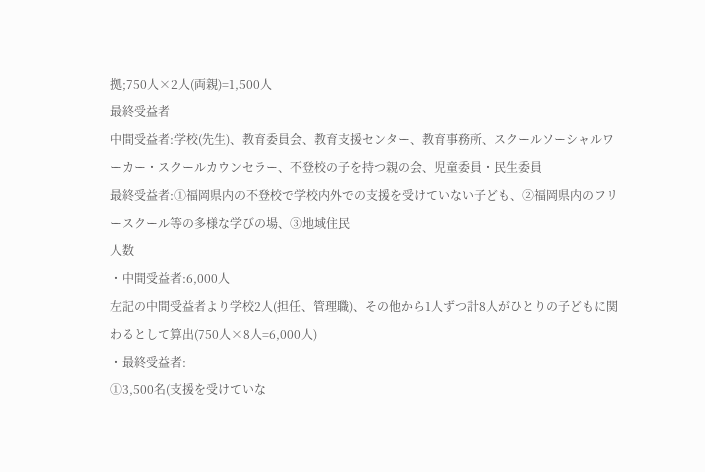拠;750人×2人(両親)=1,500人
最終受益者
中間受益者:学校(先生)、教育委員会、教育支援センター、教育事務所、スクールソーシャルワーカー・スクールカウンセラー、不登校の子を持つ親の会、児童委員・民生委員
最終受益者:①福岡県内の不登校で学校内外での支援を受けていない子ども、②福岡県内のフリースクール等の多様な学びの場、③地域住民
人数
・中間受益者:6,000人
左記の中間受益者より学校2人(担任、管理職)、その他から1人ずつ計8人がひとりの子どもに関わるとして算出(750人×8人=6,000人)
・最終受益者:
①3,500名(支援を受けていな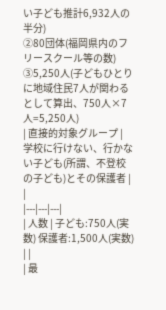い子ども推計6,932人の半分)
②80団体(福岡県内のフリースクール等の数)
③5,250人(子どもひとりに地域住民7人が関わるとして算出、750人×7人=5,250人)
| 直接的対象グループ | 学校に行けない、行かない子ども(所謂、不登校の子ども)とその保護者 | |
|---|---|---|
| 人数 | 子ども:750人(実数) 保護者:1,500人(実数) | |
| 最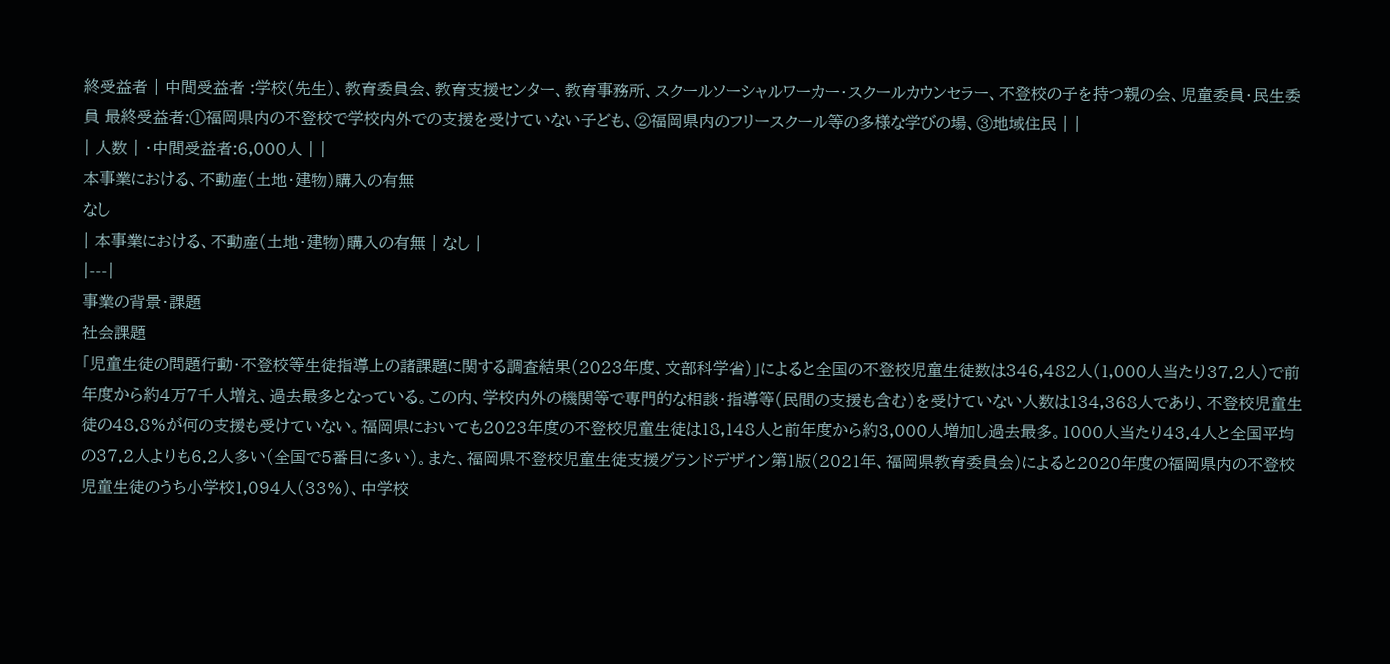終受益者 | 中間受益者 :学校(先生)、教育委員会、教育支援センター、教育事務所、スクールソーシャルワーカー・スクールカウンセラー、不登校の子を持つ親の会、児童委員・民生委員 最終受益者:①福岡県内の不登校で学校内外での支援を受けていない子ども、②福岡県内のフリースクール等の多様な学びの場、③地域住民 | |
| 人数 | ・中間受益者:6,000人 | |
本事業における、不動産(土地・建物)購入の有無
なし
| 本事業における、不動産(土地・建物)購入の有無 | なし |
|---|
事業の背景・課題
社会課題
「児童生徒の問題行動・不登校等生徒指導上の諸課題に関する調査結果(2023年度、文部科学省)」によると全国の不登校児童生徒数は346,482人(1,000人当たり37.2人)で前年度から約4万7千人増え、過去最多となっている。この内、学校内外の機関等で専門的な相談・指導等(民間の支援も含む)を受けていない人数は134,368人であり、不登校児童生徒の48.8%が何の支援も受けていない。福岡県においても2023年度の不登校児童生徒は18,148人と前年度から約3,000人増加し過去最多。1000人当たり43.4人と全国平均の37.2人よりも6.2人多い(全国で5番目に多い)。また、福岡県不登校児童生徒支援グランドデザイン第1版(2021年、福岡県教育委員会)によると2020年度の福岡県内の不登校児童生徒のうち小学校1,094人(33%)、中学校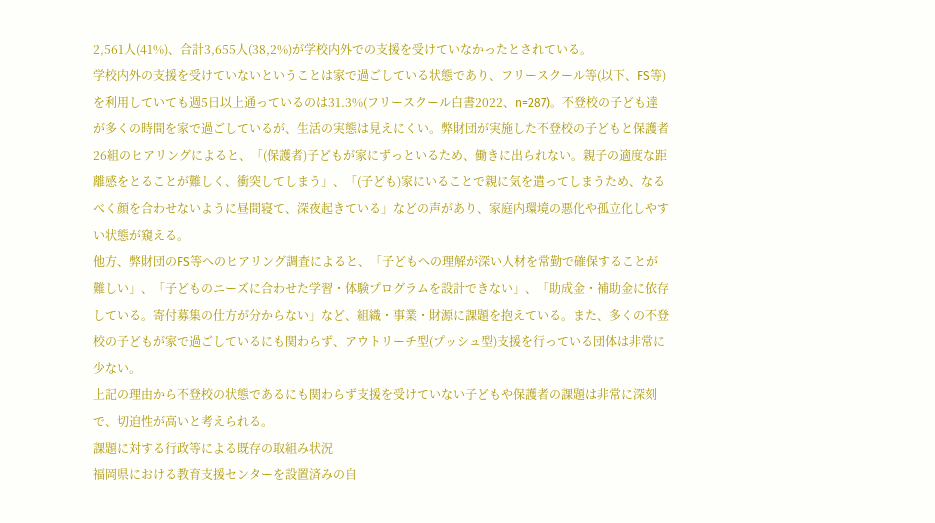2,561人(41%)、合計3,655人(38,2%)が学校内外での支援を受けていなかったとされている。
学校内外の支援を受けていないということは家で過ごしている状態であり、フリースクール等(以下、FS等)を利用していても週5日以上通っているのは31.3%(フリースクール白書2022、n=287)。不登校の子ども達が多くの時間を家で過ごしているが、生活の実態は見えにくい。弊財団が実施した不登校の子どもと保護者26組のヒアリングによると、「(保護者)子どもが家にずっといるため、働きに出られない。親子の適度な距離感をとることが難しく、衝突してしまう」、「(子ども)家にいることで親に気を遣ってしまうため、なるべく顔を合わせないように昼間寝て、深夜起きている」などの声があり、家庭内環境の悪化や孤立化しやすい状態が窺える。
他方、弊財団のFS等へのヒアリング調査によると、「子どもへの理解が深い人材を常勤で確保することが難しい」、「子どものニーズに合わせた学習・体験プログラムを設計できない」、「助成金・補助金に依存している。寄付募集の仕方が分からない」など、組織・事業・財源に課題を抱えている。また、多くの不登校の子どもが家で過ごしているにも関わらず、アウトリーチ型(プッシュ型)支援を行っている団体は非常に少ない。
上記の理由から不登校の状態であるにも関わらず支援を受けていない子どもや保護者の課題は非常に深刻で、切迫性が高いと考えられる。
課題に対する行政等による既存の取組み状況
福岡県における教育支援センターを設置済みの自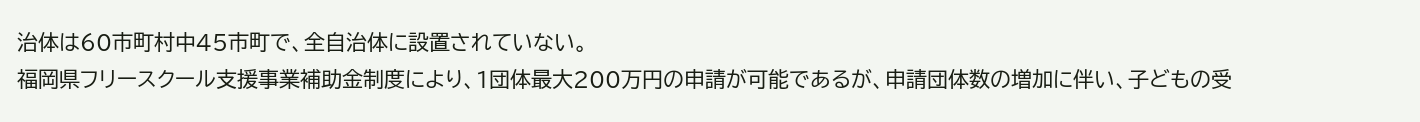治体は60市町村中45市町で、全自治体に設置されていない。
福岡県フリースクール支援事業補助金制度により、1団体最大200万円の申請が可能であるが、申請団体数の増加に伴い、子どもの受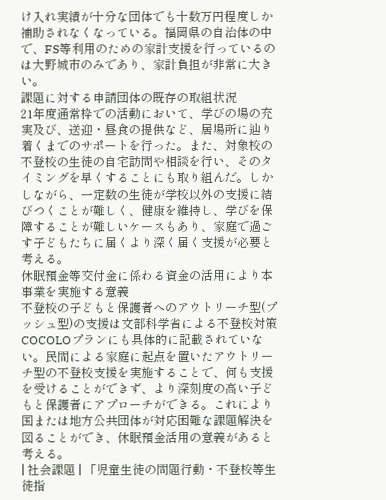け入れ実績が十分な団体でも十数万円程度しか補助されなくなっている。福岡県の自治体の中で、FS等利用のための家計支援を行っているのは大野城市のみであり、家計負担が非常に大きい。
課題に対する申請団体の既存の取組状況
21年度通常枠での活動において、学びの場の充実及び、送迎・昼食の提供など、居場所に辿り着くまでのサポートを行った。また、対象校の不登校の生徒の自宅訪問や相談を行い、そのタイミングを早くすることにも取り組んだ。しかしながら、一定数の生徒が学校以外の支援に結びつくことが難しく、健康を維持し、学びを保障することが難しいケースもあり、家庭で過ごす子どもたちに届くより深く届く支援が必要と考える。
休眠預金等交付金に係わる資金の活用により本事業を実施する意義
不登校の子どもと保護者へのアウトリーチ型(プッシュ型)の支援は文部科学省による不登校対策COCOLOプランにも具体的に記載されていない。民間による家庭に起点を置いたアウトリーチ型の不登校支援を実施することで、何も支援を受けることができず、より深刻度の高い子どもと保護者にアプローチができる。これにより国または地方公共団体が対応困難な課題解決を図ることができ、休眠預金活用の意義があると考える。
| 社会課題 | 「児童生徒の問題行動・不登校等生徒指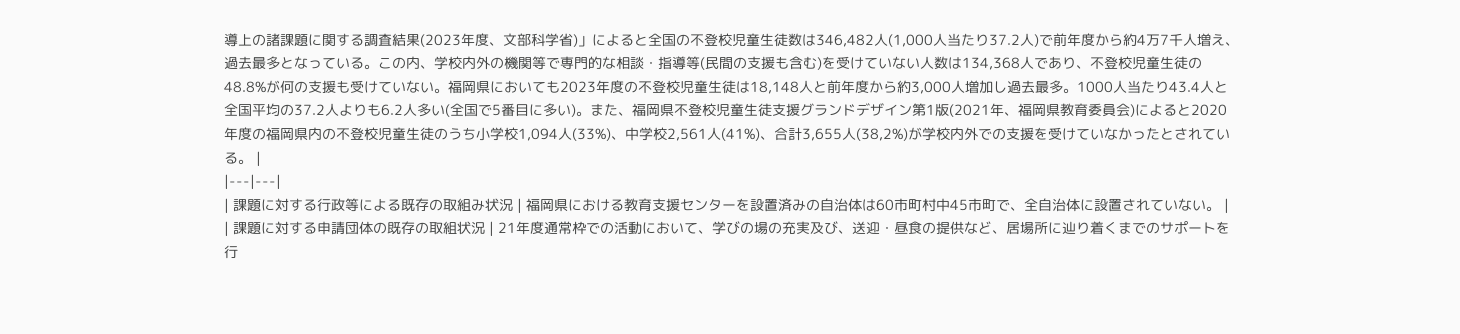導上の諸課題に関する調査結果(2023年度、文部科学省)」によると全国の不登校児童生徒数は346,482人(1,000人当たり37.2人)で前年度から約4万7千人増え、過去最多となっている。この内、学校内外の機関等で専門的な相談・指導等(民間の支援も含む)を受けていない人数は134,368人であり、不登校児童生徒の48.8%が何の支援も受けていない。福岡県においても2023年度の不登校児童生徒は18,148人と前年度から約3,000人増加し過去最多。1000人当たり43.4人と全国平均の37.2人よりも6.2人多い(全国で5番目に多い)。また、福岡県不登校児童生徒支援グランドデザイン第1版(2021年、福岡県教育委員会)によると2020年度の福岡県内の不登校児童生徒のうち小学校1,094人(33%)、中学校2,561人(41%)、合計3,655人(38,2%)が学校内外での支援を受けていなかったとされている。 |
|---|---|
| 課題に対する行政等による既存の取組み状況 | 福岡県における教育支援センターを設置済みの自治体は60市町村中45市町で、全自治体に設置されていない。 |
| 課題に対する申請団体の既存の取組状況 | 21年度通常枠での活動において、学びの場の充実及び、送迎・昼食の提供など、居場所に辿り着くまでのサポートを行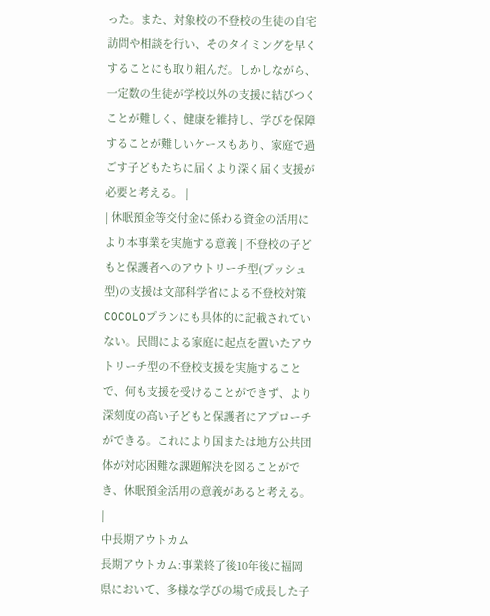った。また、対象校の不登校の生徒の自宅訪問や相談を行い、そのタイミングを早くすることにも取り組んだ。しかしながら、一定数の生徒が学校以外の支援に結びつくことが難しく、健康を維持し、学びを保障することが難しいケースもあり、家庭で過ごす子どもたちに届くより深く届く支援が必要と考える。 |
| 休眠預金等交付金に係わる資金の活用により本事業を実施する意義 | 不登校の子どもと保護者へのアウトリーチ型(プッシュ型)の支援は文部科学省による不登校対策COCOLOプランにも具体的に記載されていない。民間による家庭に起点を置いたアウトリーチ型の不登校支援を実施することで、何も支援を受けることができず、より深刻度の高い子どもと保護者にアプローチができる。これにより国または地方公共団体が対応困難な課題解決を図ることができ、休眠預金活用の意義があると考える。 |
中長期アウトカム
長期アウトカム:事業終了後10年後に福岡県において、多様な学びの場で成長した子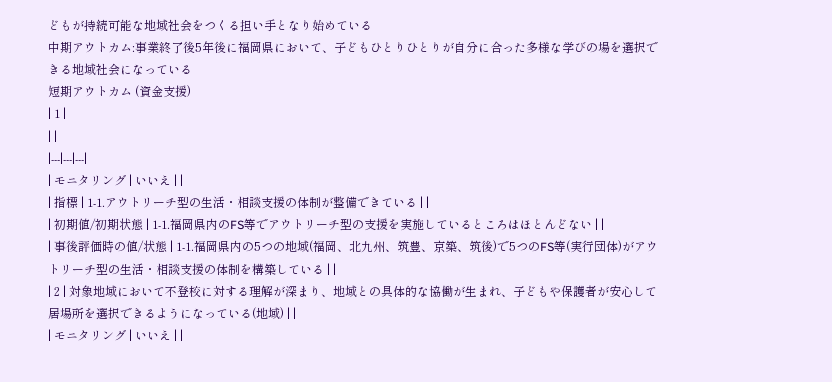どもが持続可能な地域社会をつくる担い手となり始めている
中期アウトカム:事業終了後5年後に福岡県において、子どもひとりひとりが自分に合った多様な学びの場を選択できる地域社会になっている
短期アウトカム (資金支援)
| 1 |
| |
|---|---|---|
| モニタリング | いいえ | |
| 指標 | 1-1.アウトリーチ型の生活・相談支援の体制が整備できている | |
| 初期値/初期状態 | 1-1.福岡県内のFS等でアウトリーチ型の支援を実施しているところはほとんどない | |
| 事後評価時の値/状態 | 1-1.福岡県内の5つの地域(福岡、北九州、筑豊、京築、筑後)で5つのFS等(実行団体)がアウトリーチ型の生活・相談支援の体制を構築している | |
| 2 | 対象地域において不登校に対する理解が深まり、地域との具体的な協働が生まれ、子どもや保護者が安心して居場所を選択できるようになっている(地域) | |
| モニタリング | いいえ | |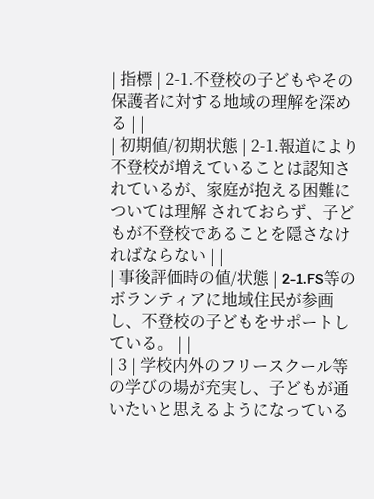| 指標 | 2-1.不登校の子どもやその保護者に対する地域の理解を深める | |
| 初期値/初期状態 | 2-1.報道により不登校が増えていることは認知されているが、家庭が抱える困難については理解 されておらず、子どもが不登校であることを隠さなければならない | |
| 事後評価時の値/状態 | 2-1.FS等のボランティアに地域住民が参画し、不登校の子どもをサポートしている。 | |
| 3 | 学校内外のフリースクール等の学びの場が充実し、子どもが通いたいと思えるようになっている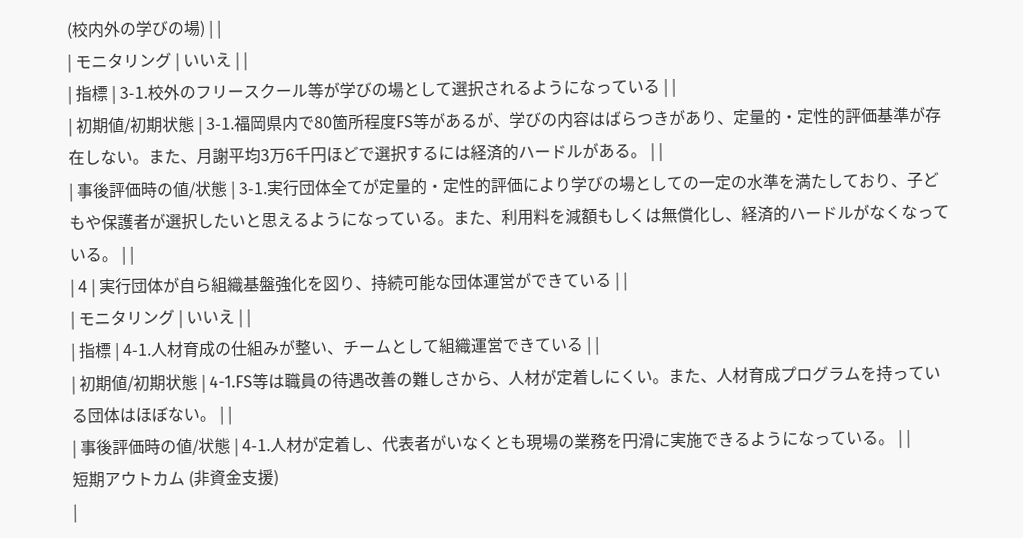(校内外の学びの場) | |
| モニタリング | いいえ | |
| 指標 | 3-1.校外のフリースクール等が学びの場として選択されるようになっている | |
| 初期値/初期状態 | 3-1.福岡県内で80箇所程度FS等があるが、学びの内容はばらつきがあり、定量的・定性的評価基準が存在しない。また、月謝平均3万6千円ほどで選択するには経済的ハードルがある。 | |
| 事後評価時の値/状態 | 3-1.実行団体全てが定量的・定性的評価により学びの場としての一定の水準を満たしており、子どもや保護者が選択したいと思えるようになっている。また、利用料を減額もしくは無償化し、経済的ハードルがなくなっている。 | |
| 4 | 実行団体が自ら組織基盤強化を図り、持続可能な団体運営ができている | |
| モニタリング | いいえ | |
| 指標 | 4-1.人材育成の仕組みが整い、チームとして組織運営できている | |
| 初期値/初期状態 | 4-1.FS等は職員の待遇改善の難しさから、人材が定着しにくい。また、人材育成プログラムを持っている団体はほぼない。 | |
| 事後評価時の値/状態 | 4-1.人材が定着し、代表者がいなくとも現場の業務を円滑に実施できるようになっている。 | |
短期アウトカム (非資金支援)
|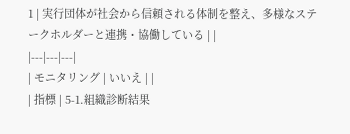1 | 実行団体が社会から信頼される体制を整え、多様なステークホルダーと連携・協働している | |
|---|---|---|
| モニタリング | いいえ | |
| 指標 | 5-1.組織診断結果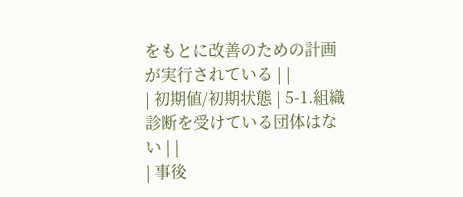をもとに改善のための計画が実行されている | |
| 初期値/初期状態 | 5-1.組織診断を受けている団体はない | |
| 事後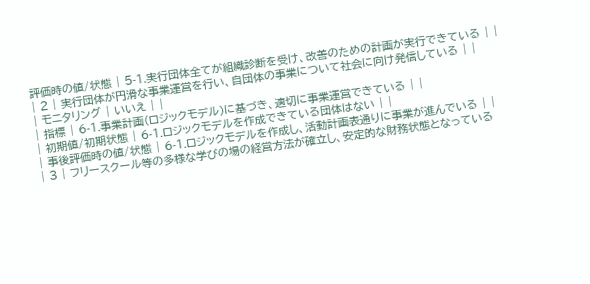評価時の値/状態 | 5-1.実行団体全てが組織診断を受け、改善のための計画が実行できている | |
| 2 | 実行団体が円滑な事業運営を行い、自団体の事業について社会に向け発信している | |
| モニタリング | いいえ | |
| 指標 | 6-1.事業計画(ロジックモデル)に基づき、適切に事業運営できている | |
| 初期値/初期状態 | 6-1.ロジックモデルを作成できている団体はない | |
| 事後評価時の値/状態 | 6-1.ロジックモデルを作成し、活動計画表通りに事業が進んでいる | |
| 3 | フリースクール等の多様な学びの場の経営方法が確立し、安定的な財務状態となっている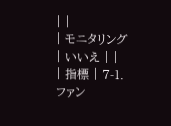| |
| モニタリング | いいえ | |
| 指標 | 7-1.ファン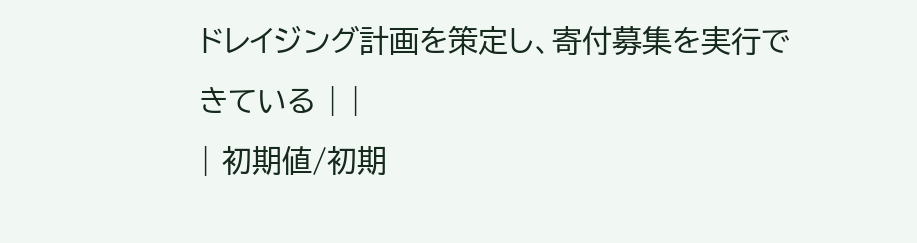ドレイジング計画を策定し、寄付募集を実行できている | |
| 初期値/初期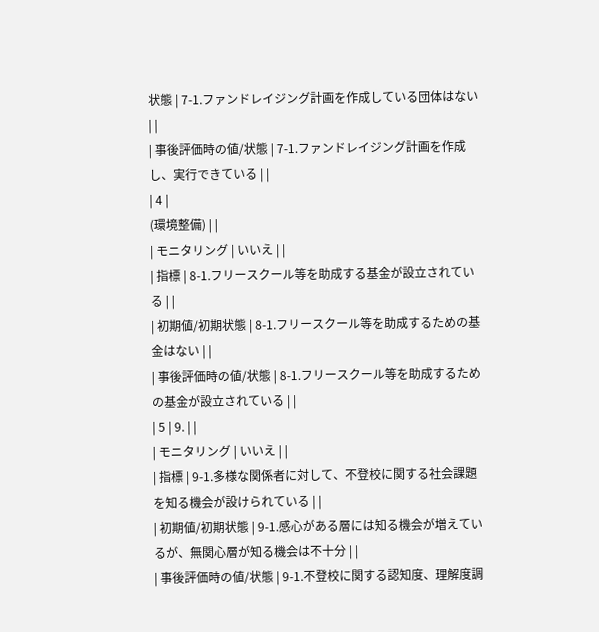状態 | 7-1.ファンドレイジング計画を作成している団体はない | |
| 事後評価時の値/状態 | 7-1.ファンドレイジング計画を作成し、実行できている | |
| 4 |
(環境整備) | |
| モニタリング | いいえ | |
| 指標 | 8-1.フリースクール等を助成する基金が設立されている | |
| 初期値/初期状態 | 8-1.フリースクール等を助成するための基金はない | |
| 事後評価時の値/状態 | 8-1.フリースクール等を助成するための基金が設立されている | |
| 5 | 9. | |
| モニタリング | いいえ | |
| 指標 | 9-1.多様な関係者に対して、不登校に関する社会課題を知る機会が設けられている | |
| 初期値/初期状態 | 9-1.感心がある層には知る機会が増えているが、無関心層が知る機会は不十分 | |
| 事後評価時の値/状態 | 9-1.不登校に関する認知度、理解度調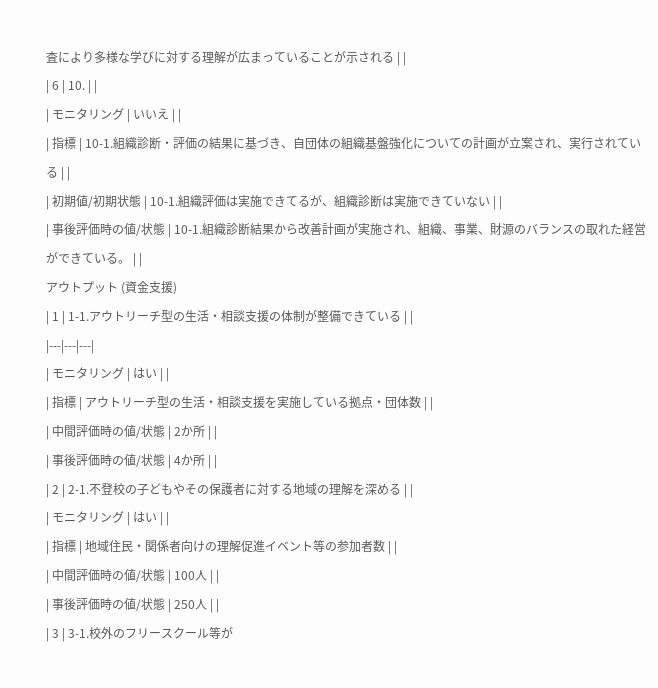査により多様な学びに対する理解が広まっていることが示される | |
| 6 | 10. | |
| モニタリング | いいえ | |
| 指標 | 10-1.組織診断・評価の結果に基づき、自団体の組織基盤強化についての計画が立案され、実行されている | |
| 初期値/初期状態 | 10-1.組織評価は実施できてるが、組織診断は実施できていない | |
| 事後評価時の値/状態 | 10-1.組織診断結果から改善計画が実施され、組織、事業、財源のバランスの取れた経営ができている。 | |
アウトプット (資金支援)
| 1 | 1-1.アウトリーチ型の生活・相談支援の体制が整備できている | |
|---|---|---|
| モニタリング | はい | |
| 指標 | アウトリーチ型の生活・相談支援を実施している拠点・団体数 | |
| 中間評価時の値/状態 | 2か所 | |
| 事後評価時の値/状態 | 4か所 | |
| 2 | 2-1.不登校の子どもやその保護者に対する地域の理解を深める | |
| モニタリング | はい | |
| 指標 | 地域住民・関係者向けの理解促進イベント等の参加者数 | |
| 中間評価時の値/状態 | 100人 | |
| 事後評価時の値/状態 | 250人 | |
| 3 | 3-1.校外のフリースクール等が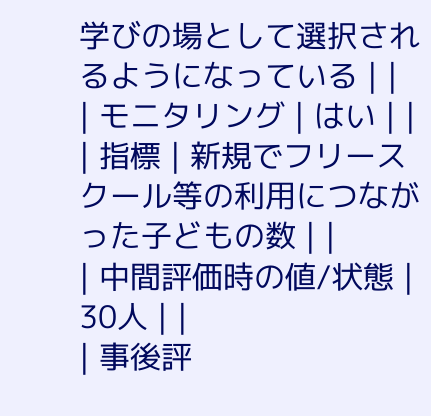学びの場として選択されるようになっている | |
| モニタリング | はい | |
| 指標 | 新規でフリースクール等の利用につながった子どもの数 | |
| 中間評価時の値/状態 | 30人 | |
| 事後評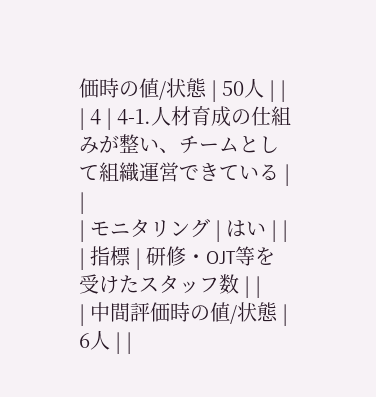価時の値/状態 | 50人 | |
| 4 | 4-1.人材育成の仕組みが整い、チームとして組織運営できている | |
| モニタリング | はい | |
| 指標 | 研修・OJT等を受けたスタッフ数 | |
| 中間評価時の値/状態 | 6人 | |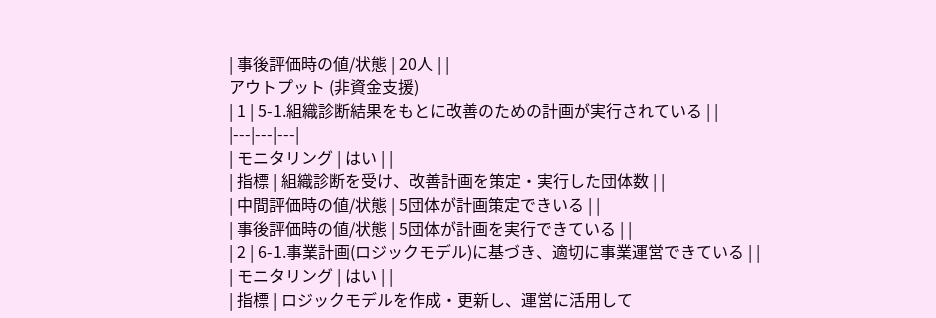| 事後評価時の値/状態 | 20人 | |
アウトプット (非資金支援)
| 1 | 5-1.組織診断結果をもとに改善のための計画が実行されている | |
|---|---|---|
| モニタリング | はい | |
| 指標 | 組織診断を受け、改善計画を策定・実行した団体数 | |
| 中間評価時の値/状態 | 5団体が計画策定できいる | |
| 事後評価時の値/状態 | 5団体が計画を実行できている | |
| 2 | 6-1.事業計画(ロジックモデル)に基づき、適切に事業運営できている | |
| モニタリング | はい | |
| 指標 | ロジックモデルを作成・更新し、運営に活用して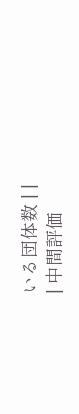いる団体数 | |
| 中間評価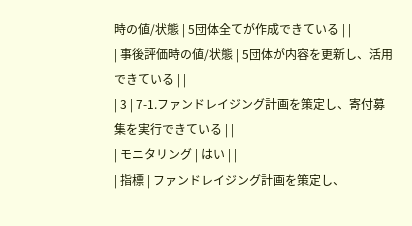時の値/状態 | 5団体全てが作成できている | |
| 事後評価時の値/状態 | 5団体が内容を更新し、活用できている | |
| 3 | 7-1.ファンドレイジング計画を策定し、寄付募集を実行できている | |
| モニタリング | はい | |
| 指標 | ファンドレイジング計画を策定し、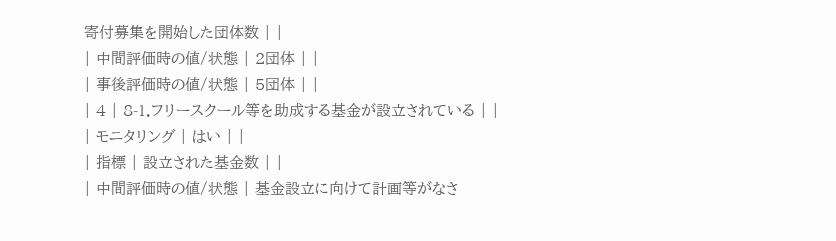寄付募集を開始した団体数 | |
| 中間評価時の値/状態 | 2団体 | |
| 事後評価時の値/状態 | 5団体 | |
| 4 | 8-1.フリースクール等を助成する基金が設立されている | |
| モニタリング | はい | |
| 指標 | 設立された基金数 | |
| 中間評価時の値/状態 | 基金設立に向けて計画等がなさ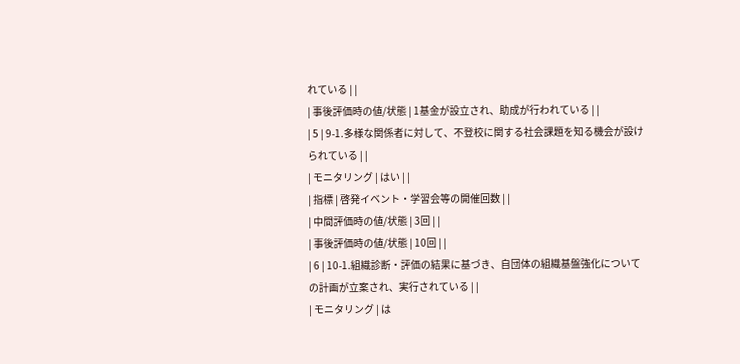れている | |
| 事後評価時の値/状態 | 1基金が設立され、助成が行われている | |
| 5 | 9-1.多様な関係者に対して、不登校に関する社会課題を知る機会が設けられている | |
| モニタリング | はい | |
| 指標 | 啓発イベント・学習会等の開催回数 | |
| 中間評価時の値/状態 | 3回 | |
| 事後評価時の値/状態 | 10回 | |
| 6 | 10-1.組織診断・評価の結果に基づき、自団体の組織基盤強化についての計画が立案され、実行されている | |
| モニタリング | は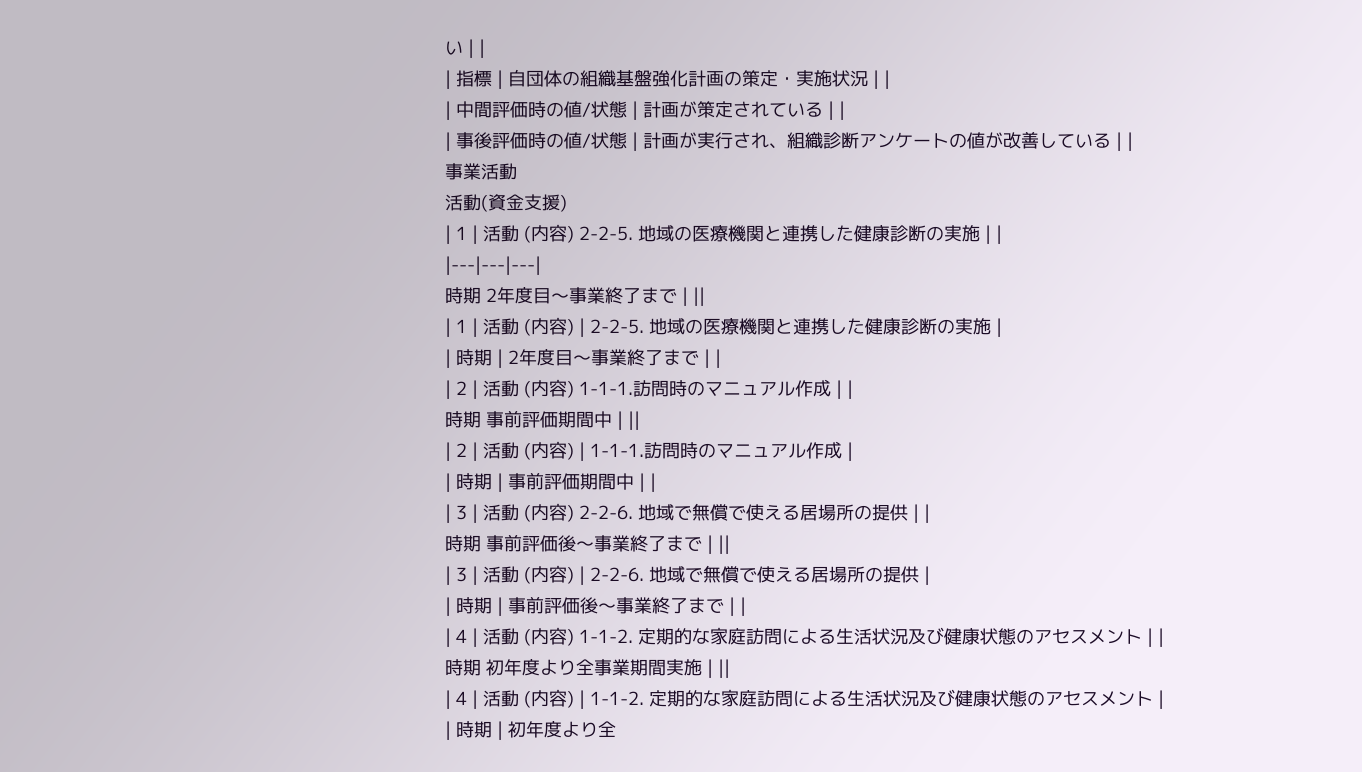い | |
| 指標 | 自団体の組織基盤強化計画の策定・実施状況 | |
| 中間評価時の値/状態 | 計画が策定されている | |
| 事後評価時の値/状態 | 計画が実行され、組織診断アンケートの値が改善している | |
事業活動
活動(資金支援)
| 1 | 活動 (内容) 2-2-5. 地域の医療機関と連携した健康診断の実施 | |
|---|---|---|
時期 2年度目〜事業終了まで | ||
| 1 | 活動 (内容) | 2-2-5. 地域の医療機関と連携した健康診断の実施 |
| 時期 | 2年度目〜事業終了まで | |
| 2 | 活動 (内容) 1-1-1.訪問時のマニュアル作成 | |
時期 事前評価期間中 | ||
| 2 | 活動 (内容) | 1-1-1.訪問時のマニュアル作成 |
| 時期 | 事前評価期間中 | |
| 3 | 活動 (内容) 2-2-6. 地域で無償で使える居場所の提供 | |
時期 事前評価後〜事業終了まで | ||
| 3 | 活動 (内容) | 2-2-6. 地域で無償で使える居場所の提供 |
| 時期 | 事前評価後〜事業終了まで | |
| 4 | 活動 (内容) 1-1-2. 定期的な家庭訪問による生活状況及び健康状態のアセスメント | |
時期 初年度より全事業期間実施 | ||
| 4 | 活動 (内容) | 1-1-2. 定期的な家庭訪問による生活状況及び健康状態のアセスメント |
| 時期 | 初年度より全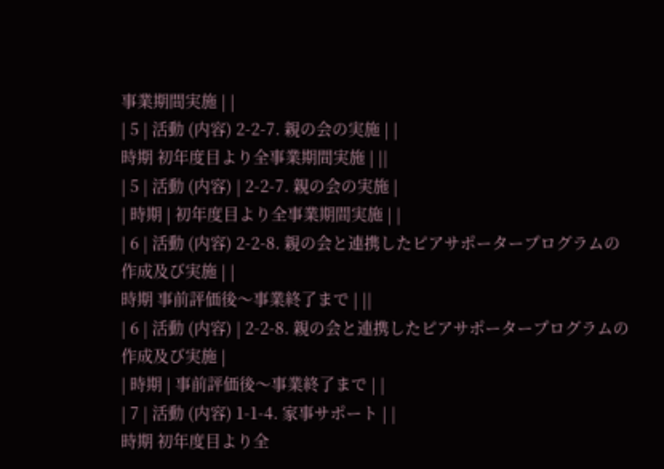事業期間実施 | |
| 5 | 活動 (内容) 2-2-7. 親の会の実施 | |
時期 初年度目より全事業期間実施 | ||
| 5 | 活動 (内容) | 2-2-7. 親の会の実施 |
| 時期 | 初年度目より全事業期間実施 | |
| 6 | 活動 (内容) 2-2-8. 親の会と連携したピアサポータープログラムの作成及び実施 | |
時期 事前評価後〜事業終了まで | ||
| 6 | 活動 (内容) | 2-2-8. 親の会と連携したピアサポータープログラムの作成及び実施 |
| 時期 | 事前評価後〜事業終了まで | |
| 7 | 活動 (内容) 1-1-4. 家事サポート | |
時期 初年度目より全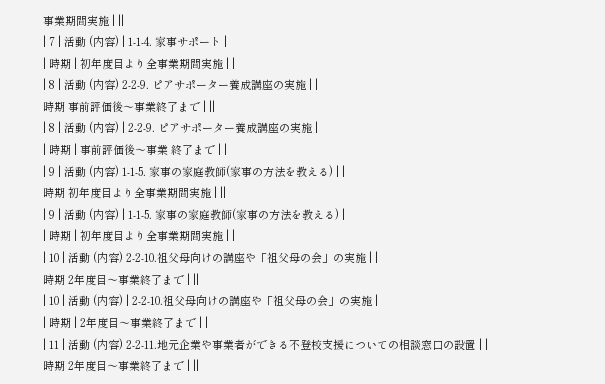事業期間実施 | ||
| 7 | 活動 (内容) | 1-1-4. 家事サポート |
| 時期 | 初年度目より全事業期間実施 | |
| 8 | 活動 (内容) 2-2-9. ピアサポーター養成講座の実施 | |
時期 事前評価後〜事業終了まで | ||
| 8 | 活動 (内容) | 2-2-9. ピアサポーター養成講座の実施 |
| 時期 | 事前評価後〜事業 終了まで | |
| 9 | 活動 (内容) 1-1-5. 家事の家庭教師(家事の方法を教える) | |
時期 初年度目より全事業期間実施 | ||
| 9 | 活動 (内容) | 1-1-5. 家事の家庭教師(家事の方法を教える) |
| 時期 | 初年度目より全事業期間実施 | |
| 10 | 活動 (内容) 2-2-10.祖父母向けの講座や「祖父母の会」の実施 | |
時期 2年度目〜事業終了まで | ||
| 10 | 活動 (内容) | 2-2-10.祖父母向けの講座や「祖父母の会」の実施 |
| 時期 | 2年度目〜事業終了まで | |
| 11 | 活動 (内容) 2-2-11.地元企業や事業者ができる不登校支援についての相談窓口の設置 | |
時期 2年度目〜事業終了まで | ||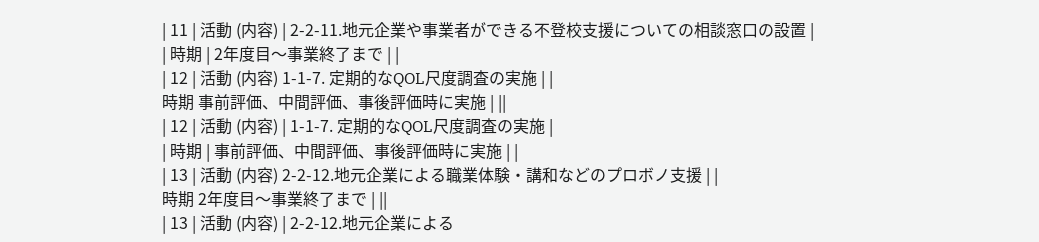| 11 | 活動 (内容) | 2-2-11.地元企業や事業者ができる不登校支援についての相談窓口の設置 |
| 時期 | 2年度目〜事業終了まで | |
| 12 | 活動 (内容) 1-1-7. 定期的なQOL尺度調査の実施 | |
時期 事前評価、中間評価、事後評価時に実施 | ||
| 12 | 活動 (内容) | 1-1-7. 定期的なQOL尺度調査の実施 |
| 時期 | 事前評価、中間評価、事後評価時に実施 | |
| 13 | 活動 (内容) 2-2-12.地元企業による職業体験・講和などのプロボノ支援 | |
時期 2年度目〜事業終了まで | ||
| 13 | 活動 (内容) | 2-2-12.地元企業による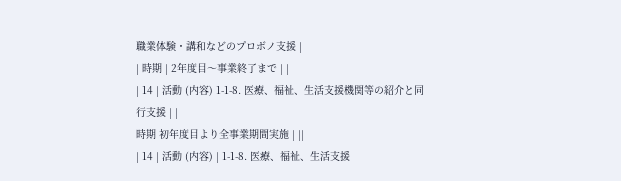職業体験・講和などのプロボノ支援 |
| 時期 | 2年度目〜事業終了まで | |
| 14 | 活動 (内容) 1-1-8. 医療、福祉、生活支援機関等の紹介と同行支援 | |
時期 初年度目より全事業期間実施 | ||
| 14 | 活動 (内容) | 1-1-8. 医療、福祉、生活支援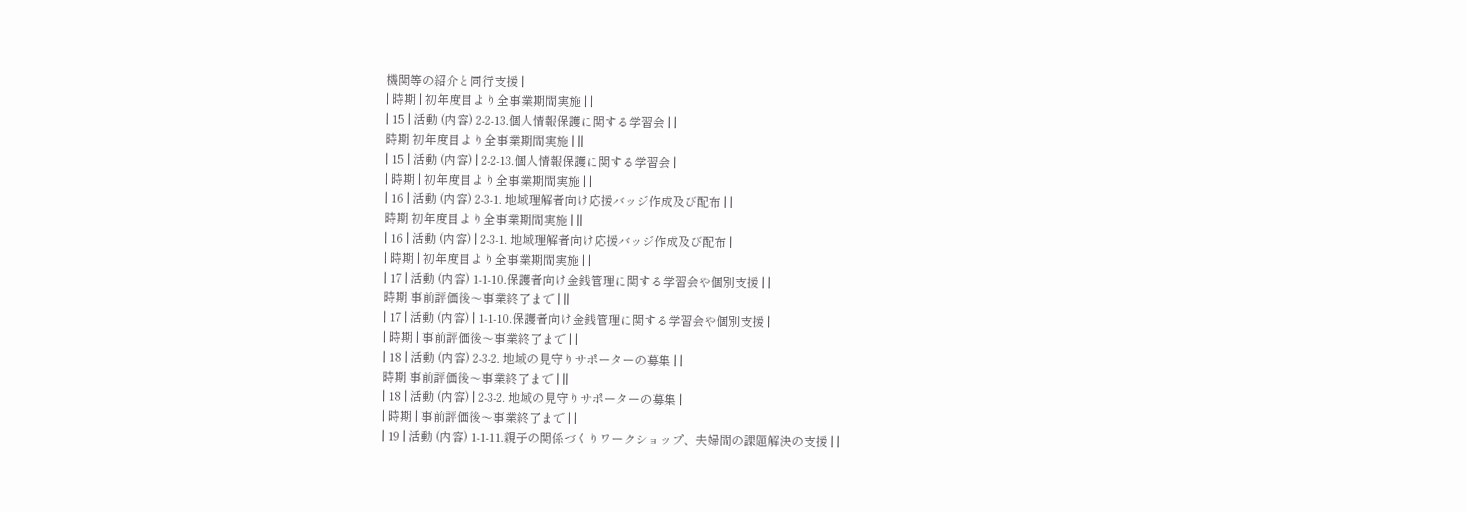機関等の紹介と同行支援 |
| 時期 | 初年度目より全事業期間実施 | |
| 15 | 活動 (内容) 2-2-13.個人情報保護に関する学習会 | |
時期 初年度目より全事業期間実施 | ||
| 15 | 活動 (内容) | 2-2-13.個人情報保護に関する学習会 |
| 時期 | 初年度目より全事業期間実施 | |
| 16 | 活動 (内容) 2-3-1. 地域理解者向け応援バッジ作成及び配布 | |
時期 初年度目より全事業期間実施 | ||
| 16 | 活動 (内容) | 2-3-1. 地域理解者向け応援バッジ作成及び配布 |
| 時期 | 初年度目より全事業期間実施 | |
| 17 | 活動 (内容) 1-1‐10.保護者向け金銭管理に関する学習会や個別支援 | |
時期 事前評価後〜事業終了まで | ||
| 17 | 活動 (内容) | 1-1‐10.保護者向け金銭管理に関する学習会や個別支援 |
| 時期 | 事前評価後〜事業終了まで | |
| 18 | 活動 (内容) 2-3-2. 地域の見守りサポーターの募集 | |
時期 事前評価後〜事業終了まで | ||
| 18 | 活動 (内容) | 2-3-2. 地域の見守りサポーターの募集 |
| 時期 | 事前評価後〜事業終了まで | |
| 19 | 活動 (内容) 1-1‐11.親子の関係づくりワークショップ、夫婦間の課題解決の支援 | |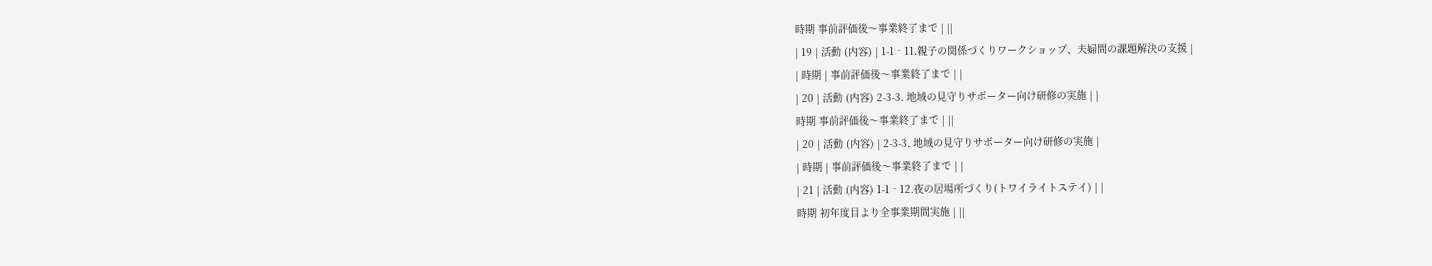時期 事前評価後〜事業終了まで | ||
| 19 | 活動 (内容) | 1-1‐11.親子の関係づくりワークショップ、夫婦間の課題解決の支援 |
| 時期 | 事前評価後〜事業終了まで | |
| 20 | 活動 (内容) 2-3-3. 地域の見守りサポーター向け研修の実施 | |
時期 事前評価後〜事業終了まで | ||
| 20 | 活動 (内容) | 2-3-3. 地域の見守りサポーター向け研修の実施 |
| 時期 | 事前評価後〜事業終了まで | |
| 21 | 活動 (内容) 1-1‐12.夜の居場所づくり(トワイライトステイ) | |
時期 初年度目より全事業期間実施 | ||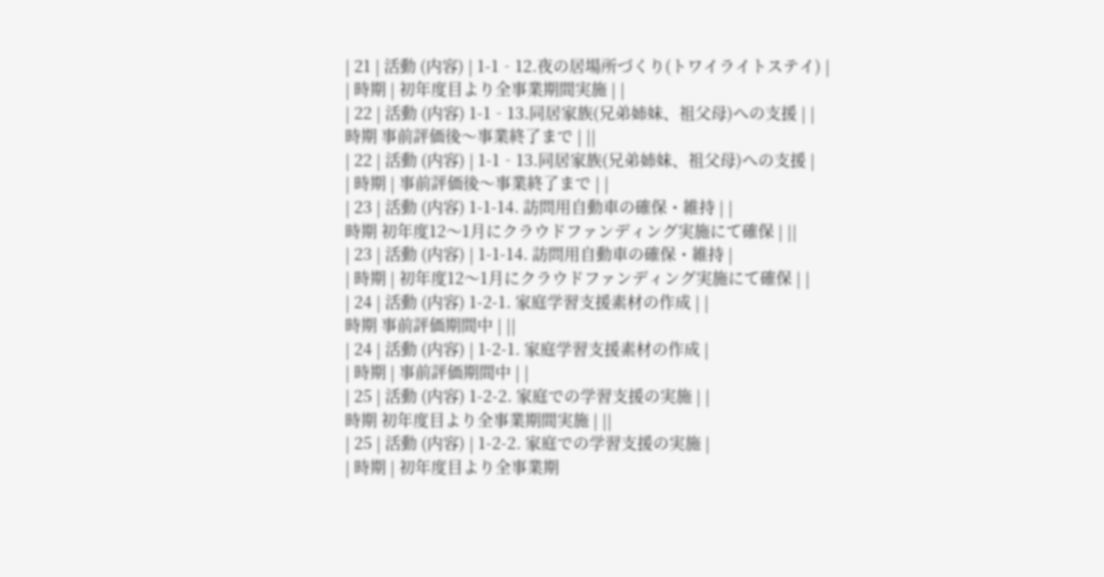| 21 | 活動 (内容) | 1-1‐12.夜の居場所づくり(トワイライトステイ) |
| 時期 | 初年度目より全事業期間実施 | |
| 22 | 活動 (内容) 1-1‐13.同居家族(兄弟姉妹、祖父母)への支援 | |
時期 事前評価後〜事業終了まで | ||
| 22 | 活動 (内容) | 1-1‐13.同居家族(兄弟姉妹、祖父母)への支援 |
| 時期 | 事前評価後〜事業終了まで | |
| 23 | 活動 (内容) 1-1-14. 訪問用自動車の確保・維持 | |
時期 初年度12〜1月にクラウドファンディング実施にて確保 | ||
| 23 | 活動 (内容) | 1-1-14. 訪問用自動車の確保・維持 |
| 時期 | 初年度12〜1月にクラウドファンディング実施にて確保 | |
| 24 | 活動 (内容) 1-2-1. 家庭学習支援素材の作成 | |
時期 事前評価期間中 | ||
| 24 | 活動 (内容) | 1-2-1. 家庭学習支援素材の作成 |
| 時期 | 事前評価期間中 | |
| 25 | 活動 (内容) 1-2-2. 家庭での学習支援の実施 | |
時期 初年度目より全事業期間実施 | ||
| 25 | 活動 (内容) | 1-2-2. 家庭での学習支援の実施 |
| 時期 | 初年度目より全事業期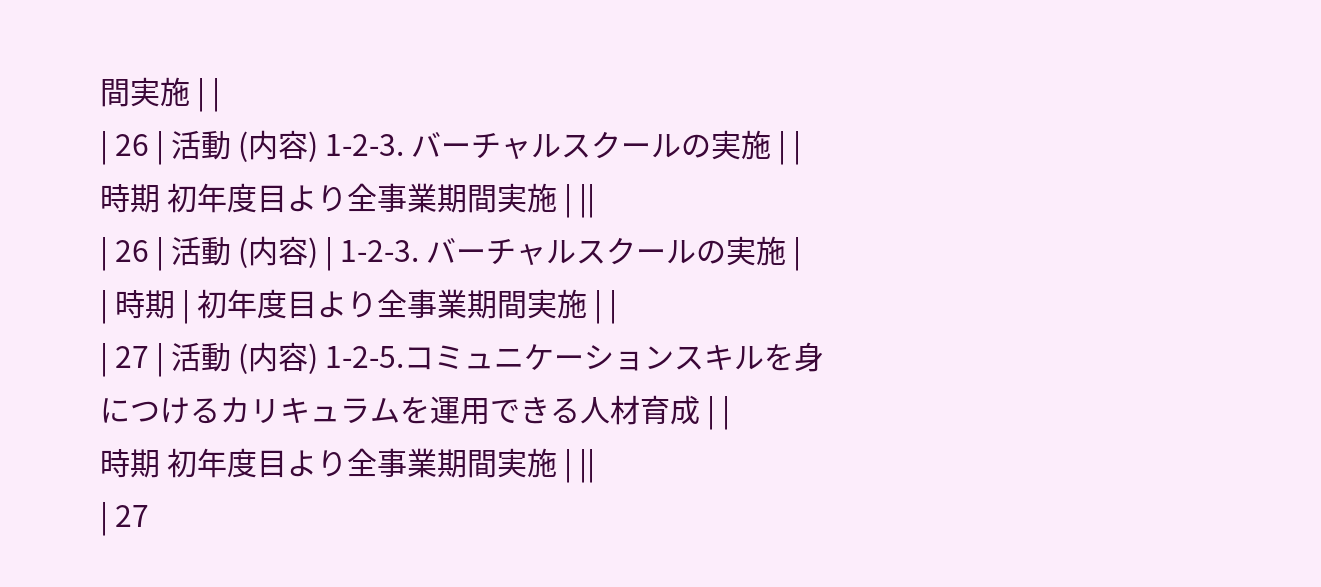間実施 | |
| 26 | 活動 (内容) 1-2-3. バーチャルスクールの実施 | |
時期 初年度目より全事業期間実施 | ||
| 26 | 活動 (内容) | 1-2-3. バーチャルスクールの実施 |
| 時期 | 初年度目より全事業期間実施 | |
| 27 | 活動 (内容) 1-2-5.コミュニケーションスキルを身につけるカリキュラムを運用できる人材育成 | |
時期 初年度目より全事業期間実施 | ||
| 27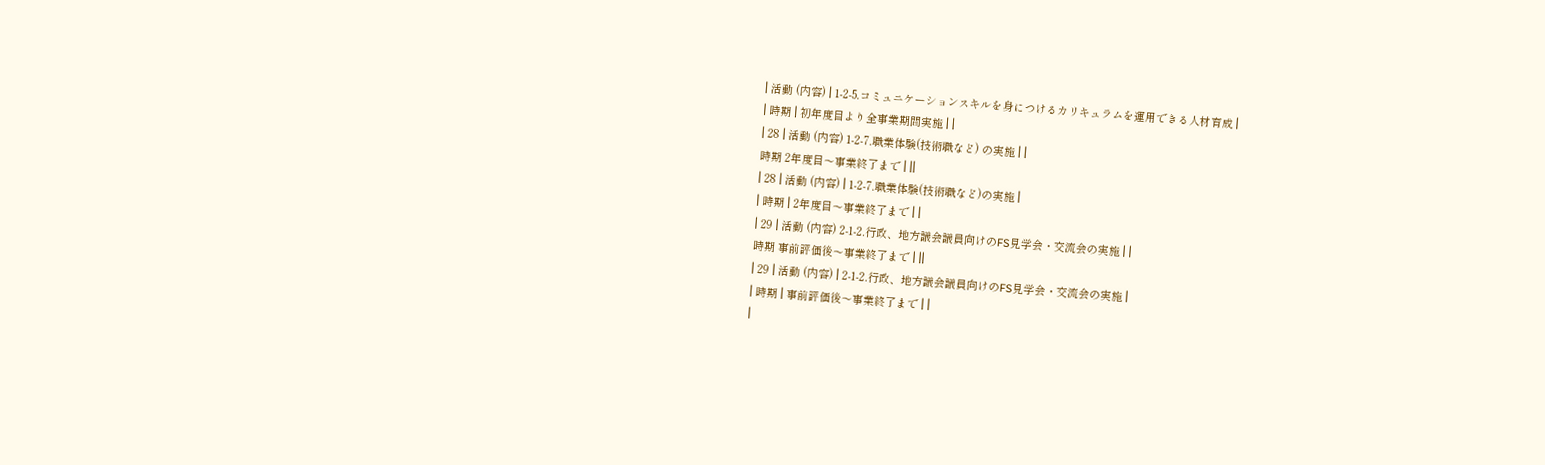| 活動 (内容) | 1-2-5.コミュニケーションスキルを身につけるカリキュラムを運用できる人材育成 |
| 時期 | 初年度目より全事業期間実施 | |
| 28 | 活動 (内容) 1-2-7.職業体験(技術職など) の実施 | |
時期 2年度目〜事業終了まで | ||
| 28 | 活動 (内容) | 1-2-7.職業体験(技術職など)の実施 |
| 時期 | 2年度目〜事業終了まで | |
| 29 | 活動 (内容) 2-1-2.行政、地方議会議員向けのFS見学会・交流会の実施 | |
時期 事前評価後〜事業終了まで | ||
| 29 | 活動 (内容) | 2-1-2.行政、地方議会議員向けのFS見学会・交流会の実施 |
| 時期 | 事前評価後〜事業終了まで | |
|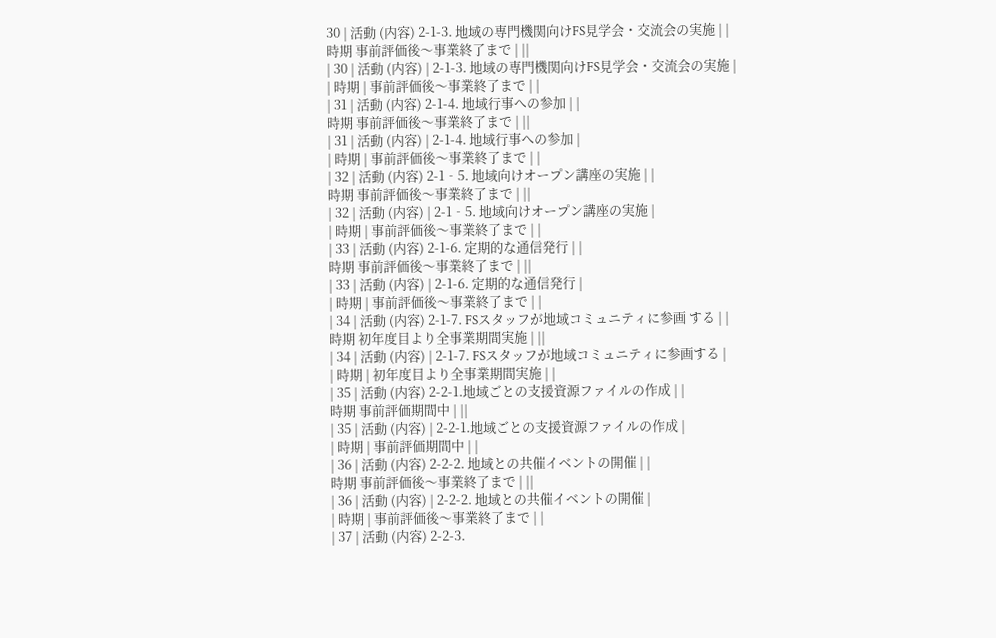30 | 活動 (内容) 2-1-3. 地域の専門機関向けFS見学会・交流会の実施 | |
時期 事前評価後〜事業終了まで | ||
| 30 | 活動 (内容) | 2-1-3. 地域の専門機関向けFS見学会・交流会の実施 |
| 時期 | 事前評価後〜事業終了まで | |
| 31 | 活動 (内容) 2-1-4. 地域行事への参加 | |
時期 事前評価後〜事業終了まで | ||
| 31 | 活動 (内容) | 2-1-4. 地域行事への参加 |
| 時期 | 事前評価後〜事業終了まで | |
| 32 | 活動 (内容) 2-1‐5. 地域向けオープン講座の実施 | |
時期 事前評価後〜事業終了まで | ||
| 32 | 活動 (内容) | 2-1‐5. 地域向けオープン講座の実施 |
| 時期 | 事前評価後〜事業終了まで | |
| 33 | 活動 (内容) 2-1-6. 定期的な通信発行 | |
時期 事前評価後〜事業終了まで | ||
| 33 | 活動 (内容) | 2-1-6. 定期的な通信発行 |
| 時期 | 事前評価後〜事業終了まで | |
| 34 | 活動 (内容) 2-1-7. FSスタッフが地域コミュニティに参画 する | |
時期 初年度目より全事業期間実施 | ||
| 34 | 活動 (内容) | 2-1-7. FSスタッフが地域コミュニティに参画する |
| 時期 | 初年度目より全事業期間実施 | |
| 35 | 活動 (内容) 2-2-1.地域ごとの支援資源ファイルの作成 | |
時期 事前評価期間中 | ||
| 35 | 活動 (内容) | 2-2-1.地域ごとの支援資源ファイルの作成 |
| 時期 | 事前評価期間中 | |
| 36 | 活動 (内容) 2-2-2. 地域との共催イベントの開催 | |
時期 事前評価後〜事業終了まで | ||
| 36 | 活動 (内容) | 2-2-2. 地域との共催イベントの開催 |
| 時期 | 事前評価後〜事業終了まで | |
| 37 | 活動 (内容) 2-2-3.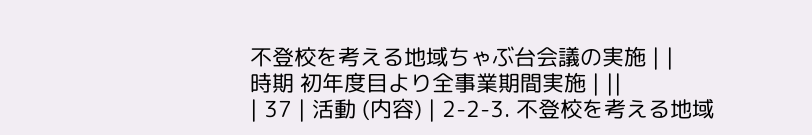不登校を考える地域ちゃぶ台会議の実施 | |
時期 初年度目より全事業期間実施 | ||
| 37 | 活動 (内容) | 2-2-3. 不登校を考える地域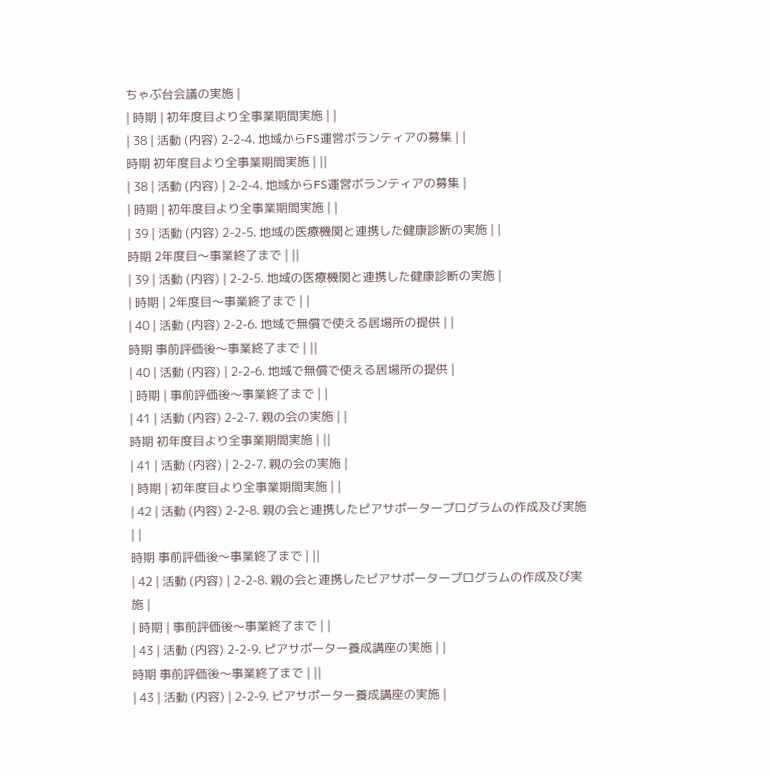ちゃぶ台会議の実施 |
| 時期 | 初年度目より全事業期間実施 | |
| 38 | 活動 (内容) 2-2-4. 地域からFS運営ボランティアの募集 | |
時期 初年度目より全事業期間実施 | ||
| 38 | 活動 (内容) | 2-2-4. 地域からFS運営ボランティアの募集 |
| 時期 | 初年度目より全事業期間実施 | |
| 39 | 活動 (内容) 2-2-5. 地域の医療機関と連携した健康診断の実施 | |
時期 2年度目〜事業終了まで | ||
| 39 | 活動 (内容) | 2-2-5. 地域の医療機関と連携した健康診断の実施 |
| 時期 | 2年度目〜事業終了まで | |
| 40 | 活動 (内容) 2-2-6. 地域で無償で使える居場所の提供 | |
時期 事前評価後〜事業終了まで | ||
| 40 | 活動 (内容) | 2-2-6. 地域で無償で使える居場所の提供 |
| 時期 | 事前評価後〜事業終了まで | |
| 41 | 活動 (内容) 2-2-7. 親の会の実施 | |
時期 初年度目より全事業期間実施 | ||
| 41 | 活動 (内容) | 2-2-7. 親の会の実施 |
| 時期 | 初年度目より全事業期間実施 | |
| 42 | 活動 (内容) 2-2-8. 親の会と連携したピアサポータープログラムの作成及び実施 | |
時期 事前評価後〜事業終了まで | ||
| 42 | 活動 (内容) | 2-2-8. 親の会と連携したピアサポータープログラムの作成及び実施 |
| 時期 | 事前評価後〜事業終了まで | |
| 43 | 活動 (内容) 2-2-9. ピアサポーター養成講座の実施 | |
時期 事前評価後〜事業終了まで | ||
| 43 | 活動 (内容) | 2-2-9. ピアサポーター養成講座の実施 |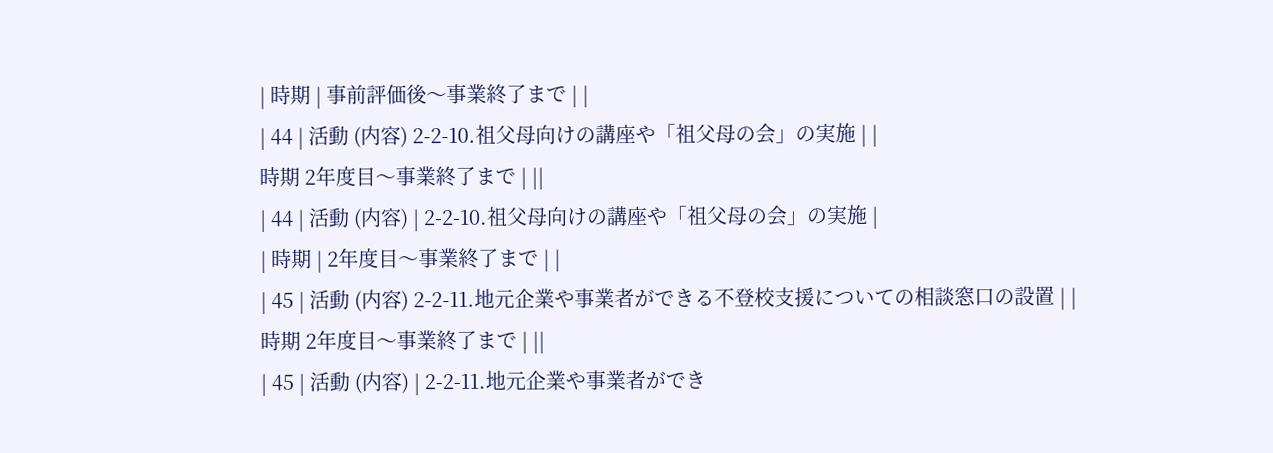| 時期 | 事前評価後〜事業終了まで | |
| 44 | 活動 (内容) 2-2-10.祖父母向けの講座や「祖父母の会」の実施 | |
時期 2年度目〜事業終了まで | ||
| 44 | 活動 (内容) | 2-2-10.祖父母向けの講座や「祖父母の会」の実施 |
| 時期 | 2年度目〜事業終了まで | |
| 45 | 活動 (内容) 2-2-11.地元企業や事業者ができる不登校支援についての相談窓口の設置 | |
時期 2年度目〜事業終了まで | ||
| 45 | 活動 (内容) | 2-2-11.地元企業や事業者ができ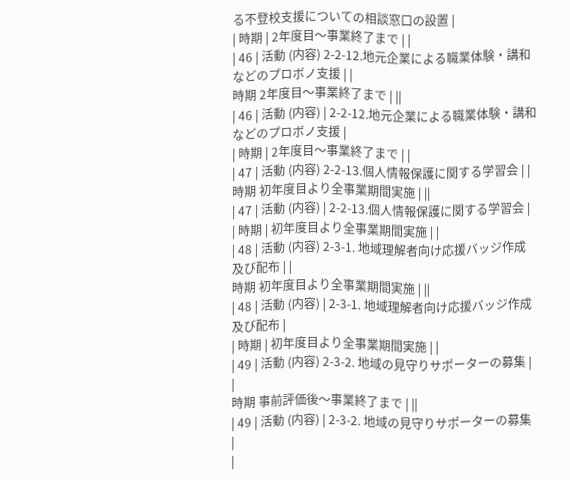る不登校支援についての相談窓口の設置 |
| 時期 | 2年度目〜事業終了まで | |
| 46 | 活動 (内容) 2-2-12.地元企業による職業体験・講和などのプロボノ支援 | |
時期 2年度目〜事業終了まで | ||
| 46 | 活動 (内容) | 2-2-12.地元企業による職業体験・講和などのプロボノ支援 |
| 時期 | 2年度目〜事業終了まで | |
| 47 | 活動 (内容) 2-2-13.個人情報保護に関する学習会 | |
時期 初年度目より全事業期間実施 | ||
| 47 | 活動 (内容) | 2-2-13.個人情報保護に関する学習会 |
| 時期 | 初年度目より全事業期間実施 | |
| 48 | 活動 (内容) 2-3-1. 地域理解者向け応援バッジ作成及び配布 | |
時期 初年度目より全事業期間実施 | ||
| 48 | 活動 (内容) | 2-3-1. 地域理解者向け応援バッジ作成及び配布 |
| 時期 | 初年度目より全事業期間実施 | |
| 49 | 活動 (内容) 2-3-2. 地域の見守りサポーターの募集 | |
時期 事前評価後〜事業終了まで | ||
| 49 | 活動 (内容) | 2-3-2. 地域の見守りサポーターの募集 |
|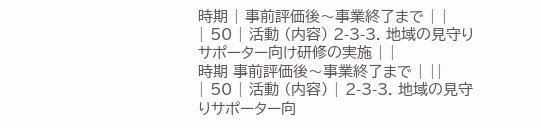時期 | 事前評価後〜事業終了まで | |
| 50 | 活動 (内容) 2-3-3. 地域の見守りサポーター向け研修の実施 | |
時期 事前評価後〜事業終了まで | ||
| 50 | 活動 (内容) | 2-3-3. 地域の見守りサポーター向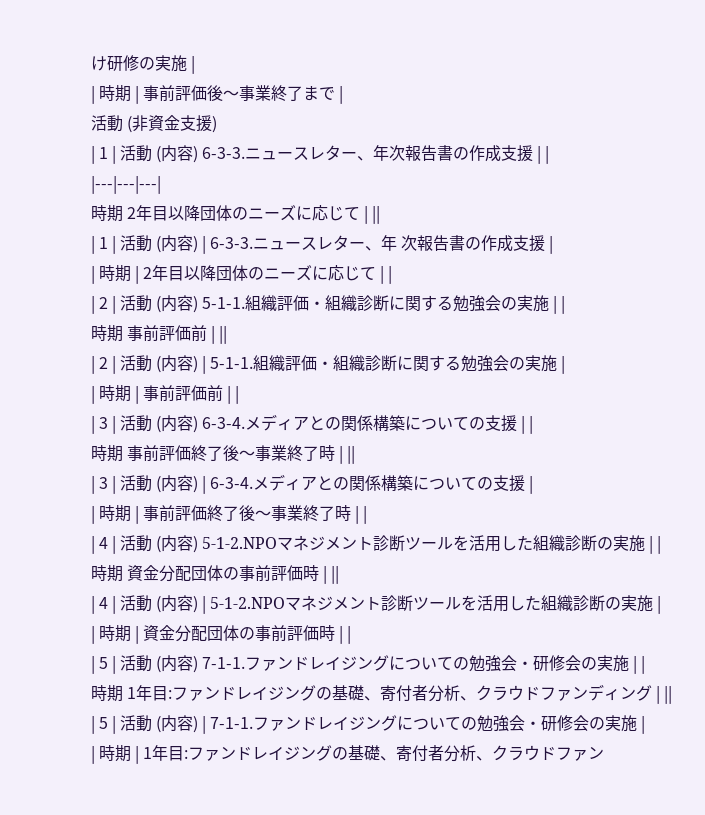け研修の実施 |
| 時期 | 事前評価後〜事業終了まで |
活動 (非資金支援)
| 1 | 活動 (内容) 6-3-3.ニュースレター、年次報告書の作成支援 | |
|---|---|---|
時期 2年目以降団体のニーズに応じて | ||
| 1 | 活動 (内容) | 6-3-3.ニュースレター、年 次報告書の作成支援 |
| 時期 | 2年目以降団体のニーズに応じて | |
| 2 | 活動 (内容) 5-1-1.組織評価・組織診断に関する勉強会の実施 | |
時期 事前評価前 | ||
| 2 | 活動 (内容) | 5-1-1.組織評価・組織診断に関する勉強会の実施 |
| 時期 | 事前評価前 | |
| 3 | 活動 (内容) 6-3-4.メディアとの関係構築についての支援 | |
時期 事前評価終了後〜事業終了時 | ||
| 3 | 活動 (内容) | 6-3-4.メディアとの関係構築についての支援 |
| 時期 | 事前評価終了後〜事業終了時 | |
| 4 | 活動 (内容) 5-1-2.NPOマネジメント診断ツールを活用した組織診断の実施 | |
時期 資金分配団体の事前評価時 | ||
| 4 | 活動 (内容) | 5-1-2.NPOマネジメント診断ツールを活用した組織診断の実施 |
| 時期 | 資金分配団体の事前評価時 | |
| 5 | 活動 (内容) 7-1-1.ファンドレイジングについての勉強会・研修会の実施 | |
時期 1年目:ファンドレイジングの基礎、寄付者分析、クラウドファンディング | ||
| 5 | 活動 (内容) | 7-1-1.ファンドレイジングについての勉強会・研修会の実施 |
| 時期 | 1年目:ファンドレイジングの基礎、寄付者分析、クラウドファン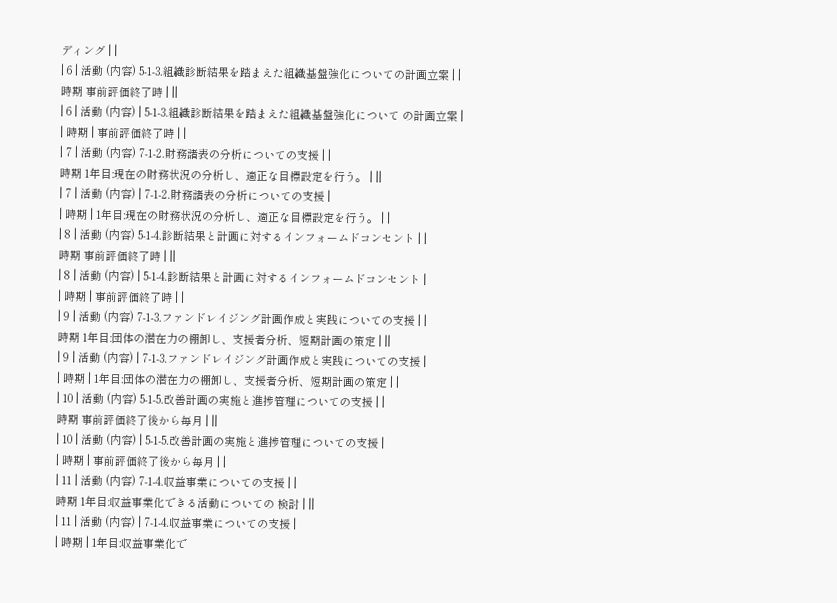ディング | |
| 6 | 活動 (内容) 5-1-3.組織診断結果を踏まえた組織基盤強化についての計画立案 | |
時期 事前評価終了時 | ||
| 6 | 活動 (内容) | 5-1-3.組織診断結果を踏まえた組織基盤強化について の計画立案 |
| 時期 | 事前評価終了時 | |
| 7 | 活動 (内容) 7-1-2.財務諸表の分析についての支援 | |
時期 1年目:現在の財務状況の分析し、適正な目標設定を行う。 | ||
| 7 | 活動 (内容) | 7-1-2.財務諸表の分析についての支援 |
| 時期 | 1年目:現在の財務状況の分析し、適正な目標設定を行う。 | |
| 8 | 活動 (内容) 5-1-4.診断結果と計画に対するインフォームドコンセント | |
時期 事前評価終了時 | ||
| 8 | 活動 (内容) | 5-1-4.診断結果と計画に対するインフォームドコンセント |
| 時期 | 事前評価終了時 | |
| 9 | 活動 (内容) 7-1-3.ファンドレイジング計画作成と実践についての支援 | |
時期 1年目:団体の潜在力の棚卸し、支援者分析、短期計画の策定 | ||
| 9 | 活動 (内容) | 7-1-3.ファンドレイジング計画作成と実践についての支援 |
| 時期 | 1年目:団体の潜在力の棚卸し、支援者分析、短期計画の策定 | |
| 10 | 活動 (内容) 5-1-5.改善計画の実施と進捗管理についての支援 | |
時期 事前評価終了後から毎月 | ||
| 10 | 活動 (内容) | 5-1-5.改善計画の実施と進捗管理についての支援 |
| 時期 | 事前評価終了後から毎月 | |
| 11 | 活動 (内容) 7-1-4.収益事業についての支援 | |
時期 1年目:収益事業化できる活動についての 検討 | ||
| 11 | 活動 (内容) | 7-1-4.収益事業についての支援 |
| 時期 | 1年目:収益事業化で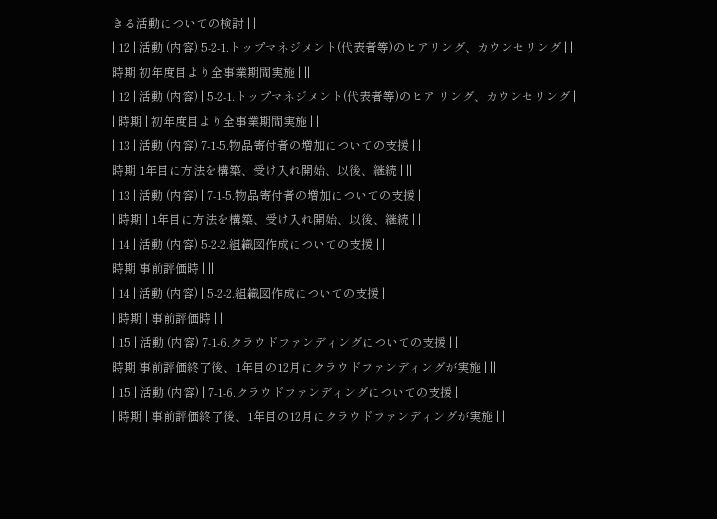きる活動についての検討 | |
| 12 | 活動 (内容) 5-2-1.トップマネジメント(代表者等)のヒアリング、カウンセリング | |
時期 初年度目より全事業期間実施 | ||
| 12 | 活動 (内容) | 5-2-1.トップマネジメント(代表者等)のヒア リング、カウンセリング |
| 時期 | 初年度目より全事業期間実施 | |
| 13 | 活動 (内容) 7-1-5.物品寄付者の増加についての支援 | |
時期 1年目に方法を構築、受け入れ開始、以後、継続 | ||
| 13 | 活動 (内容) | 7-1-5.物品寄付者の増加についての支援 |
| 時期 | 1年目に方法を構築、受け入れ開始、以後、継続 | |
| 14 | 活動 (内容) 5-2-2.組織図作成についての支援 | |
時期 事前評価時 | ||
| 14 | 活動 (内容) | 5-2-2.組織図作成についての支援 |
| 時期 | 事前評価時 | |
| 15 | 活動 (内容) 7-1-6.クラウドファンディングについての支援 | |
時期 事前評価終了後、1年目の12月にクラウドファンディングが実施 | ||
| 15 | 活動 (内容) | 7-1-6.クラウドファンディングについての支援 |
| 時期 | 事前評価終了後、1年目の12月にクラウドファンディングが実施 | |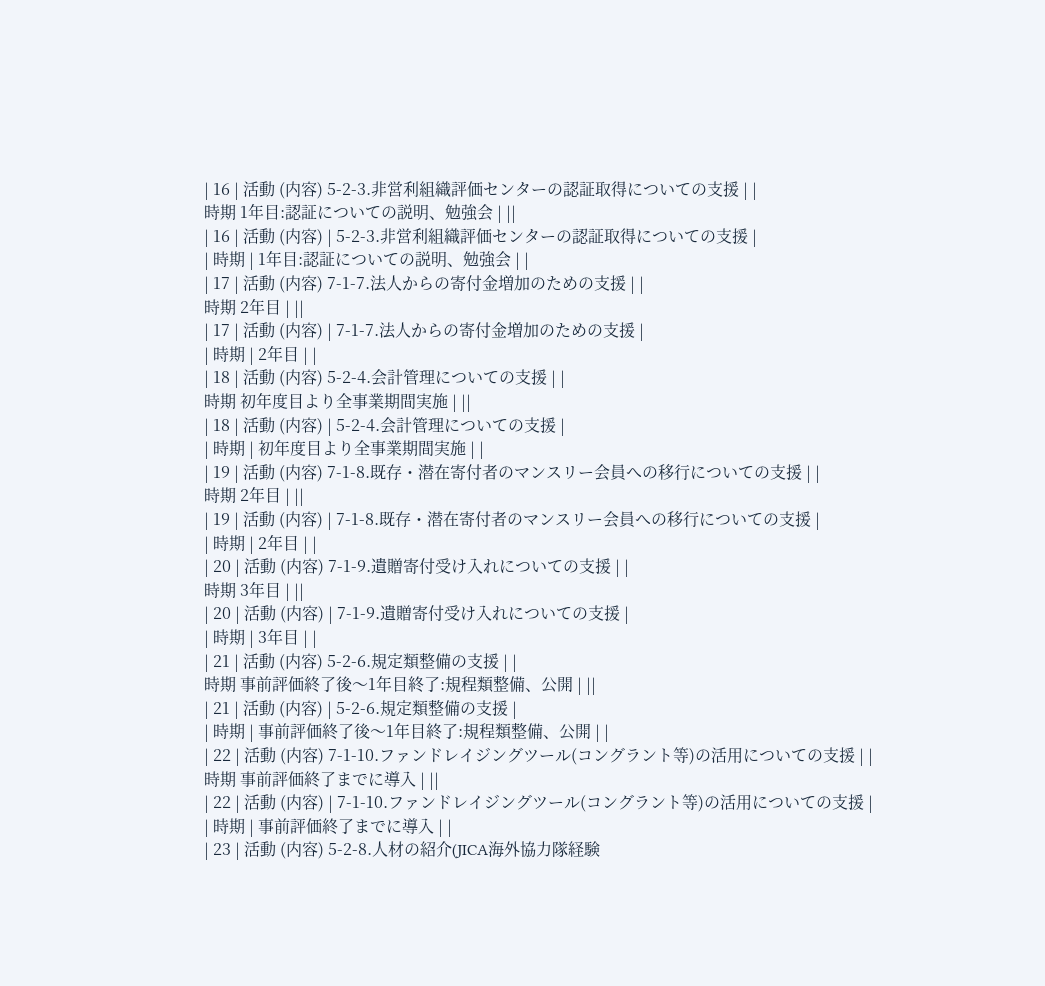| 16 | 活動 (内容) 5-2-3.非営利組織評価センターの認証取得についての支援 | |
時期 1年目:認証についての説明、勉強会 | ||
| 16 | 活動 (内容) | 5-2-3.非営利組織評価センターの認証取得についての支援 |
| 時期 | 1年目:認証についての説明、勉強会 | |
| 17 | 活動 (内容) 7-1-7.法人からの寄付金増加のための支援 | |
時期 2年目 | ||
| 17 | 活動 (内容) | 7-1-7.法人からの寄付金増加のための支援 |
| 時期 | 2年目 | |
| 18 | 活動 (内容) 5-2-4.会計管理についての支援 | |
時期 初年度目より全事業期間実施 | ||
| 18 | 活動 (内容) | 5-2-4.会計管理についての支援 |
| 時期 | 初年度目より全事業期間実施 | |
| 19 | 活動 (内容) 7-1-8.既存・潜在寄付者のマンスリー会員への移行についての支援 | |
時期 2年目 | ||
| 19 | 活動 (内容) | 7-1-8.既存・潜在寄付者のマンスリー会員への移行についての支援 |
| 時期 | 2年目 | |
| 20 | 活動 (内容) 7-1-9.遺贈寄付受け入れについての支援 | |
時期 3年目 | ||
| 20 | 活動 (内容) | 7-1-9.遺贈寄付受け入れについての支援 |
| 時期 | 3年目 | |
| 21 | 活動 (内容) 5-2-6.規定類整備の支援 | |
時期 事前評価終了後〜1年目終了:規程類整備、公開 | ||
| 21 | 活動 (内容) | 5-2-6.規定類整備の支援 |
| 時期 | 事前評価終了後〜1年目終了:規程類整備、公開 | |
| 22 | 活動 (内容) 7-1-10.ファンドレイジングツール(コングラント等)の活用についての支援 | |
時期 事前評価終了までに導入 | ||
| 22 | 活動 (内容) | 7-1-10.ファンドレイジングツール(コングラント等)の活用についての支援 |
| 時期 | 事前評価終了までに導入 | |
| 23 | 活動 (内容) 5-2-8.人材の紹介(JICA海外協力隊経験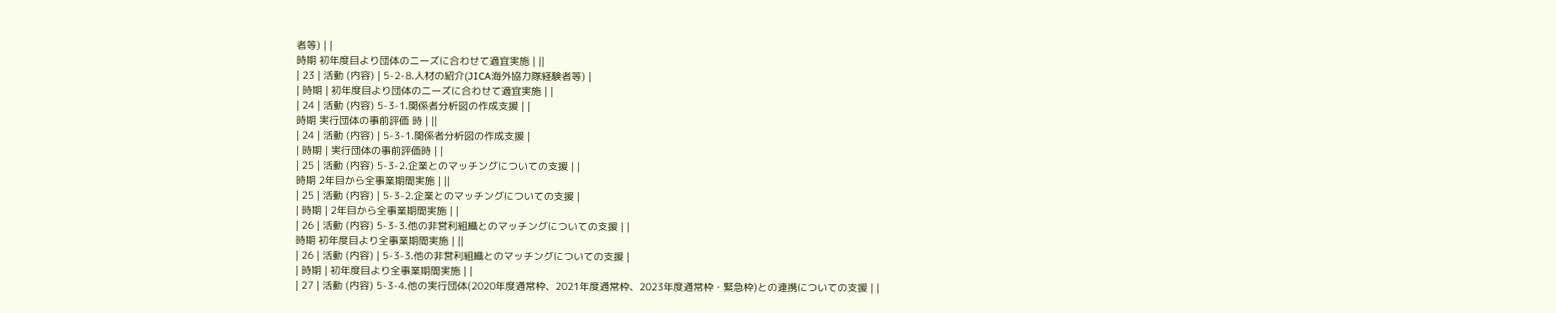者等) | |
時期 初年度目より団体のニーズに合わせて適宜実施 | ||
| 23 | 活動 (内容) | 5-2-8.人材の紹介(JICA海外協力隊経験者等) |
| 時期 | 初年度目より団体のニーズに合わせて適宜実施 | |
| 24 | 活動 (内容) 5-3-1.関係者分析図の作成支援 | |
時期 実行団体の事前評価 時 | ||
| 24 | 活動 (内容) | 5-3-1.関係者分析図の作成支援 |
| 時期 | 実行団体の事前評価時 | |
| 25 | 活動 (内容) 5-3-2.企業とのマッチングについての支援 | |
時期 2年目から全事業期間実施 | ||
| 25 | 活動 (内容) | 5-3-2.企業とのマッチングについての支援 |
| 時期 | 2年目から全事業期間実施 | |
| 26 | 活動 (内容) 5-3-3.他の非営利組織とのマッチングについての支援 | |
時期 初年度目より全事業期間実施 | ||
| 26 | 活動 (内容) | 5-3-3.他の非営利組織とのマッチングについての支援 |
| 時期 | 初年度目より全事業期間実施 | |
| 27 | 活動 (内容) 5-3-4.他の実行団体(2020年度通常枠、2021年度通常枠、2023年度通常枠・緊急枠)との連携についての支援 | |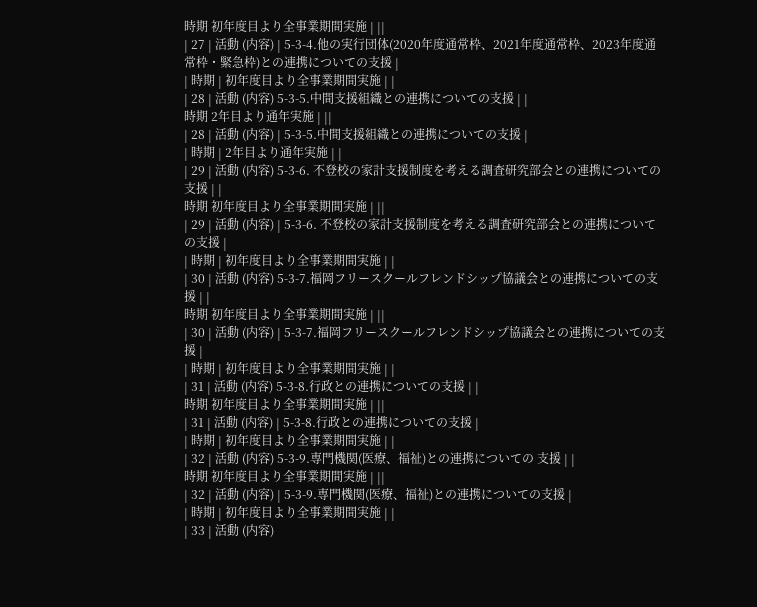時期 初年度目より全事業期間実施 | ||
| 27 | 活動 (内容) | 5-3-4.他の実行団体(2020年度通常枠、2021年度通常枠、2023年度通常枠・緊急枠)との連携についての支援 |
| 時期 | 初年度目より全事業期間実施 | |
| 28 | 活動 (内容) 5-3-5.中間支援組織との連携についての支援 | |
時期 2年目より通年実施 | ||
| 28 | 活動 (内容) | 5-3-5.中間支援組織との連携についての支援 |
| 時期 | 2年目より通年実施 | |
| 29 | 活動 (内容) 5-3-6. 不登校の家計支援制度を考える調査研究部会との連携についての支援 | |
時期 初年度目より全事業期間実施 | ||
| 29 | 活動 (内容) | 5-3-6. 不登校の家計支援制度を考える調査研究部会との連携についての支援 |
| 時期 | 初年度目より全事業期間実施 | |
| 30 | 活動 (内容) 5-3-7.福岡フリースクールフレンドシップ協議会との連携についての支援 | |
時期 初年度目より全事業期間実施 | ||
| 30 | 活動 (内容) | 5-3-7.福岡フリースクールフレンドシップ協議会との連携についての支援 |
| 時期 | 初年度目より全事業期間実施 | |
| 31 | 活動 (内容) 5-3-8.行政との連携についての支援 | |
時期 初年度目より全事業期間実施 | ||
| 31 | 活動 (内容) | 5-3-8.行政との連携についての支援 |
| 時期 | 初年度目より全事業期間実施 | |
| 32 | 活動 (内容) 5-3-9.専門機関(医療、福祉)との連携についての 支援 | |
時期 初年度目より全事業期間実施 | ||
| 32 | 活動 (内容) | 5-3-9.専門機関(医療、福祉)との連携についての支援 |
| 時期 | 初年度目より全事業期間実施 | |
| 33 | 活動 (内容)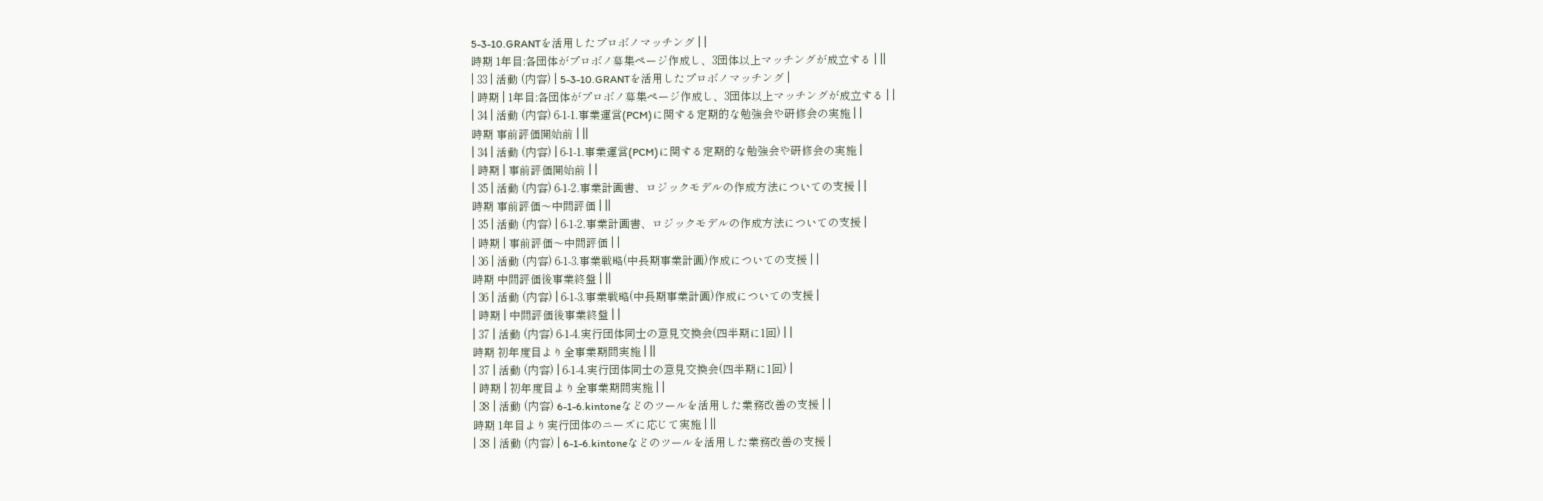5-3-10.GRANTを活用したプロボノマッチング | |
時期 1年目:各団体がプロボノ募集ページ作成し、3団体以上マッチングが成立する | ||
| 33 | 活動 (内容) | 5-3-10.GRANTを活用したプロボノマッチング |
| 時期 | 1年目:各団体がプロボノ募集ページ作成し、3団体以上マッチングが成立する | |
| 34 | 活動 (内容) 6-1-1.事業運営(PCM)に関する定期的な勉強会や研修会の実施 | |
時期 事前評価開始前 | ||
| 34 | 活動 (内容) | 6-1-1.事業運営(PCM)に関する定期的な勉強会や研修会の実施 |
| 時期 | 事前評価開始前 | |
| 35 | 活動 (内容) 6-1-2.事業計画書、ロジックモデルの作成方法についての支援 | |
時期 事前評価〜中間評価 | ||
| 35 | 活動 (内容) | 6-1-2.事業計画書、ロジックモデルの作成方法についての支援 |
| 時期 | 事前評価〜中間評価 | |
| 36 | 活動 (内容) 6-1-3.事業戦略(中長期事業計画)作成についての支援 | |
時期 中間評価後事業終盤 | ||
| 36 | 活動 (内容) | 6-1-3.事業戦略(中長期事業計画)作成についての支援 |
| 時期 | 中間評価後事業終盤 | |
| 37 | 活動 (内容) 6-1-4.実行団体同士の意見交換会(四半期に1回) | |
時期 初年度目より全事業期間実施 | ||
| 37 | 活動 (内容) | 6-1-4.実行団体同士の意見交換会(四半期に1回) |
| 時期 | 初年度目より全事業期間実施 | |
| 38 | 活動 (内容) 6-1-6.kintoneなどのツールを活用した業務改善の支援 | |
時期 1年目より実行団体のニーズに応じて実施 | ||
| 38 | 活動 (内容) | 6-1-6.kintoneなどのツールを活用した業務改善の支援 |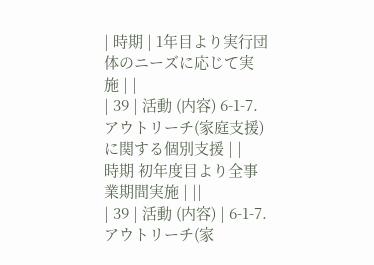| 時期 | 1年目より実行団体のニーズに応じて実施 | |
| 39 | 活動 (内容) 6-1-7.アウトリーチ(家庭支援)に関する個別支援 | |
時期 初年度目より全事業期間実施 | ||
| 39 | 活動 (内容) | 6-1-7.アウトリーチ(家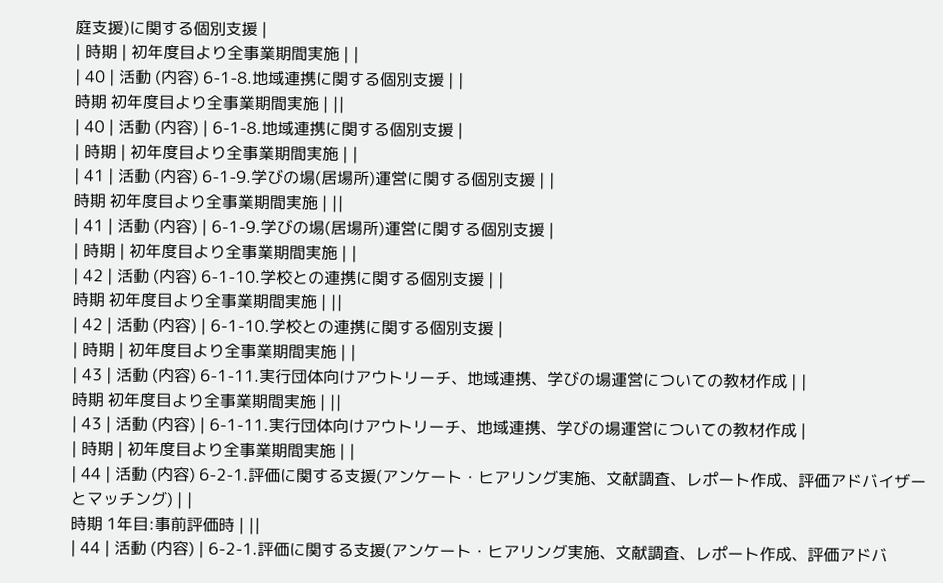庭支援)に関する個別支援 |
| 時期 | 初年度目より全事業期間実施 | |
| 40 | 活動 (内容) 6-1-8.地域連携に関する個別支援 | |
時期 初年度目より全事業期間実施 | ||
| 40 | 活動 (内容) | 6-1-8.地域連携に関する個別支援 |
| 時期 | 初年度目より全事業期間実施 | |
| 41 | 活動 (内容) 6-1-9.学びの場(居場所)運営に関する個別支援 | |
時期 初年度目より全事業期間実施 | ||
| 41 | 活動 (内容) | 6-1-9.学びの場(居場所)運営に関する個別支援 |
| 時期 | 初年度目より全事業期間実施 | |
| 42 | 活動 (内容) 6-1-10.学校との連携に関する個別支援 | |
時期 初年度目より全事業期間実施 | ||
| 42 | 活動 (内容) | 6-1-10.学校との連携に関する個別支援 |
| 時期 | 初年度目より全事業期間実施 | |
| 43 | 活動 (内容) 6-1-11.実行団体向けアウトリーチ、地域連携、学びの場運営についての教材作成 | |
時期 初年度目より全事業期間実施 | ||
| 43 | 活動 (内容) | 6-1-11.実行団体向けアウトリーチ、地域連携、学びの場運営についての教材作成 |
| 時期 | 初年度目より全事業期間実施 | |
| 44 | 活動 (内容) 6-2-1.評価に関する支援(アンケート・ヒアリング実施、文献調査、レポート作成、評価アドバイザーとマッチング) | |
時期 1年目:事前評価時 | ||
| 44 | 活動 (内容) | 6-2-1.評価に関する支援(アンケート・ヒアリング実施、文献調査、レポート作成、評価アドバ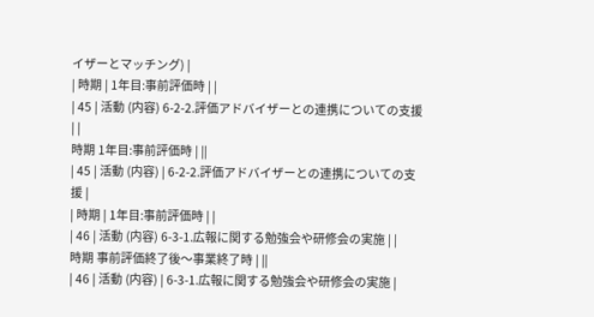イザーとマッチング) |
| 時期 | 1年目:事前評価時 | |
| 45 | 活動 (内容) 6-2-2.評価アドバイザーとの連携についての支援 | |
時期 1年目:事前評価時 | ||
| 45 | 活動 (内容) | 6-2-2.評価アドバイザーとの連携についての支援 |
| 時期 | 1年目:事前評価時 | |
| 46 | 活動 (内容) 6-3-1.広報に関する勉強会や研修会の実施 | |
時期 事前評価終了後〜事業終了時 | ||
| 46 | 活動 (内容) | 6-3-1.広報に関する勉強会や研修会の実施 |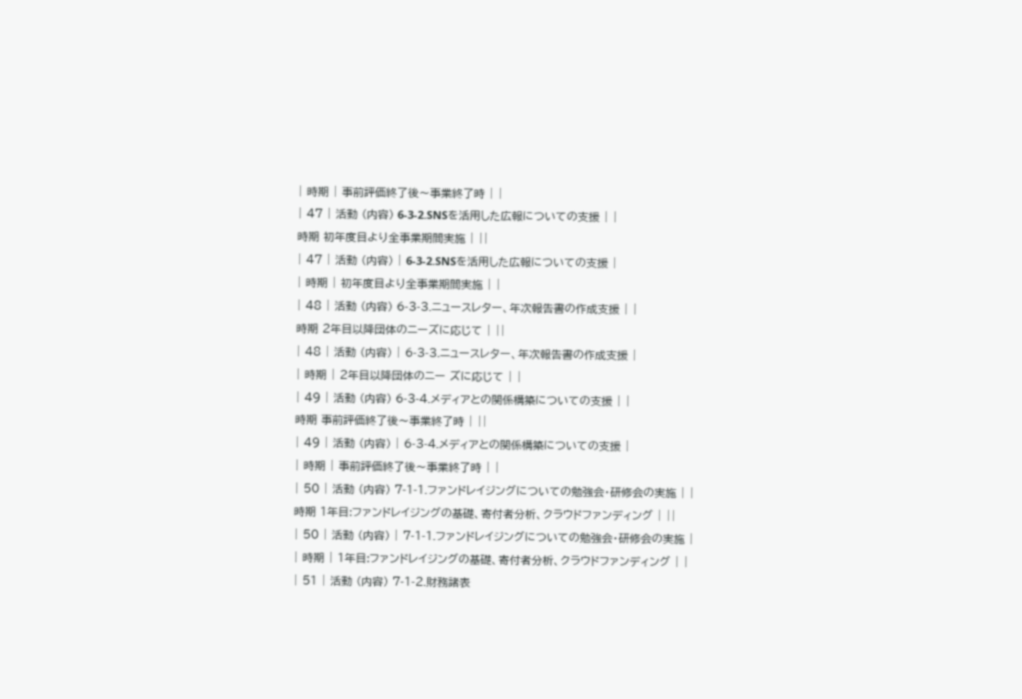| 時期 | 事前評価終了後〜事業終了時 | |
| 47 | 活動 (内容) 6-3-2.SNSを活用した広報についての支援 | |
時期 初年度目より全事業期間実施 | ||
| 47 | 活動 (内容) | 6-3-2.SNSを活用した広報についての支援 |
| 時期 | 初年度目より全事業期間実施 | |
| 48 | 活動 (内容) 6-3-3.ニュースレター、年次報告書の作成支援 | |
時期 2年目以降団体のニーズに応じて | ||
| 48 | 活動 (内容) | 6-3-3.ニュースレター、年次報告書の作成支援 |
| 時期 | 2年目以降団体のニー ズに応じて | |
| 49 | 活動 (内容) 6-3-4.メディアとの関係構築についての支援 | |
時期 事前評価終了後〜事業終了時 | ||
| 49 | 活動 (内容) | 6-3-4.メディアとの関係構築についての支援 |
| 時期 | 事前評価終了後〜事業終了時 | |
| 50 | 活動 (内容) 7-1-1.ファンドレイジングについての勉強会・研修会の実施 | |
時期 1年目:ファンドレイジングの基礎、寄付者分析、クラウドファンディング | ||
| 50 | 活動 (内容) | 7-1-1.ファンドレイジングについての勉強会・研修会の実施 |
| 時期 | 1年目:ファンドレイジングの基礎、寄付者分析、クラウドファンディング | |
| 51 | 活動 (内容) 7-1-2.財務諸表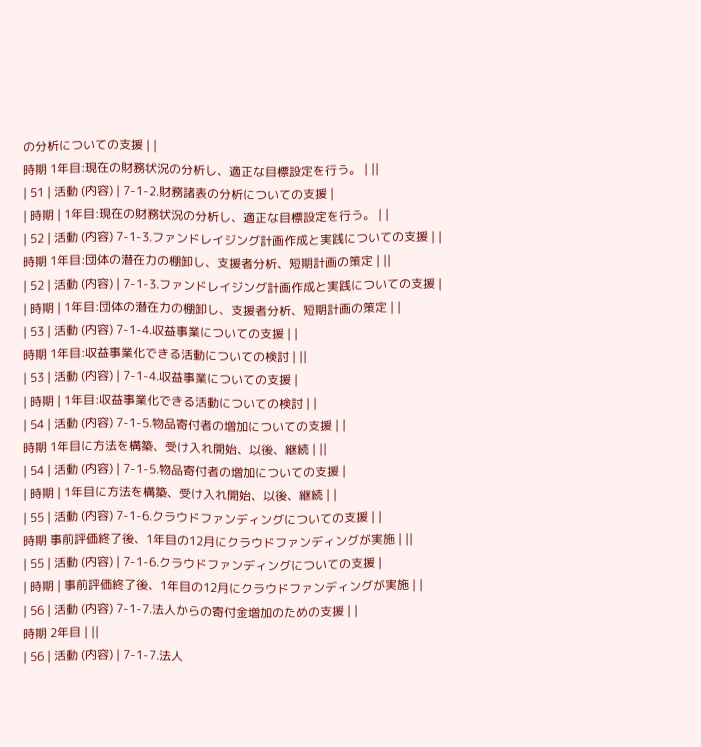の分析についての支援 | |
時期 1年目:現在の財務状況の分析し、適正な目標設定を行う。 | ||
| 51 | 活動 (内容) | 7-1-2.財務諸表の分析についての支援 |
| 時期 | 1年目:現在の財務状況の分析し、適正な目標設定を行う。 | |
| 52 | 活動 (内容) 7-1-3.ファンドレイジング計画作成と実践についての支援 | |
時期 1年目:団体の潜在力の棚卸し、支援者分析、短期計画の策定 | ||
| 52 | 活動 (内容) | 7-1-3.ファンドレイジング計画作成と実践についての支援 |
| 時期 | 1年目:団体の潜在力の棚卸し、支援者分析、短期計画の策定 | |
| 53 | 活動 (内容) 7-1-4.収益事業についての支援 | |
時期 1年目:収益事業化できる活動についての検討 | ||
| 53 | 活動 (内容) | 7-1-4.収益事業についての支援 |
| 時期 | 1年目:収益事業化できる活動についての検討 | |
| 54 | 活動 (内容) 7-1-5.物品寄付者の増加についての支援 | |
時期 1年目に方法を構築、受け入れ開始、以後、継続 | ||
| 54 | 活動 (内容) | 7-1-5.物品寄付者の増加についての支援 |
| 時期 | 1年目に方法を構築、受け入れ開始、以後、継続 | |
| 55 | 活動 (内容) 7-1-6.クラウドファンディングについての支援 | |
時期 事前評価終了後、1年目の12月にクラウドファンディングが実施 | ||
| 55 | 活動 (内容) | 7-1-6.クラウドファンディングについての支援 |
| 時期 | 事前評価終了後、1年目の12月にクラウドファンディングが実施 | |
| 56 | 活動 (内容) 7-1-7.法人からの寄付金増加のための支援 | |
時期 2年目 | ||
| 56 | 活動 (内容) | 7-1-7.法人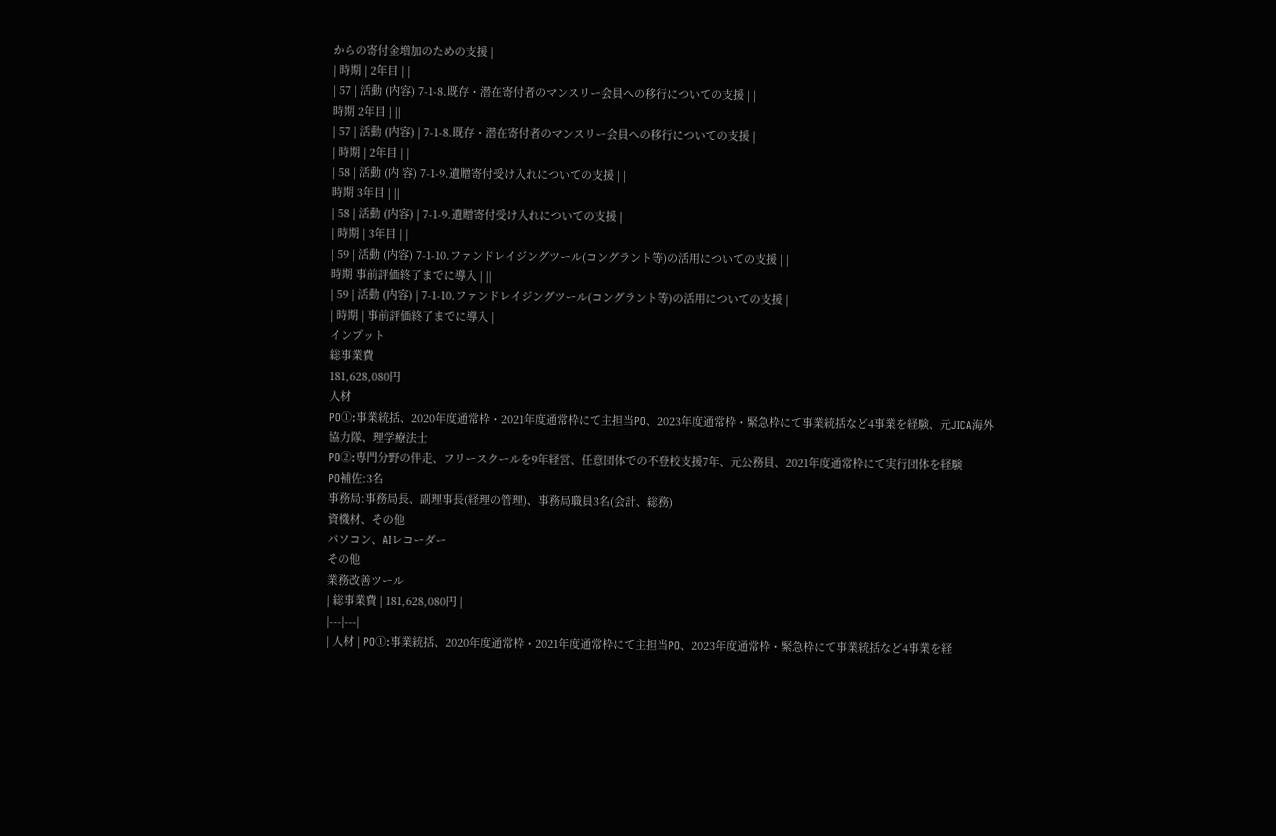からの寄付金増加のための支援 |
| 時期 | 2年目 | |
| 57 | 活動 (内容) 7-1-8.既存・潜在寄付者のマンスリー会員への移行についての支援 | |
時期 2年目 | ||
| 57 | 活動 (内容) | 7-1-8.既存・潜在寄付者のマンスリー会員への移行についての支援 |
| 時期 | 2年目 | |
| 58 | 活動 (内 容) 7-1-9.遺贈寄付受け入れについての支援 | |
時期 3年目 | ||
| 58 | 活動 (内容) | 7-1-9.遺贈寄付受け入れについての支援 |
| 時期 | 3年目 | |
| 59 | 活動 (内容) 7-1-10.ファンドレイジングツール(コングラント等)の活用についての支援 | |
時期 事前評価終了までに導入 | ||
| 59 | 活動 (内容) | 7-1-10.ファンドレイジングツール(コングラント等)の活用についての支援 |
| 時期 | 事前評価終了までに導入 |
インプット
総事業費
181,628,080円
人材
PO①:事業統括、2020年度通常枠・2021年度通常枠にて主担当PO、2023年度通常枠・緊急枠にて事業統括など4事業を経験、元JICA海外協力隊、理学療法士
PO②:専門分野の伴走、フリースクールを9年経営、任意団体での不登校支援7年、元公務員、2021年度通常枠にて実行団体を経験
PO補佐:3名
事務局:事務局長、副理事長(経理の管理)、事務局職員3名(会計、総務)
資機材、その他
パソコン、AIレコーダー
その他
業務改善ツール
| 総事業費 | 181,628,080円 |
|---|---|
| 人材 | PO①:事業統括、2020年度通常枠・2021年度通常枠にて主担当PO、2023年度通常枠・緊急枠にて事業統括など4事業を経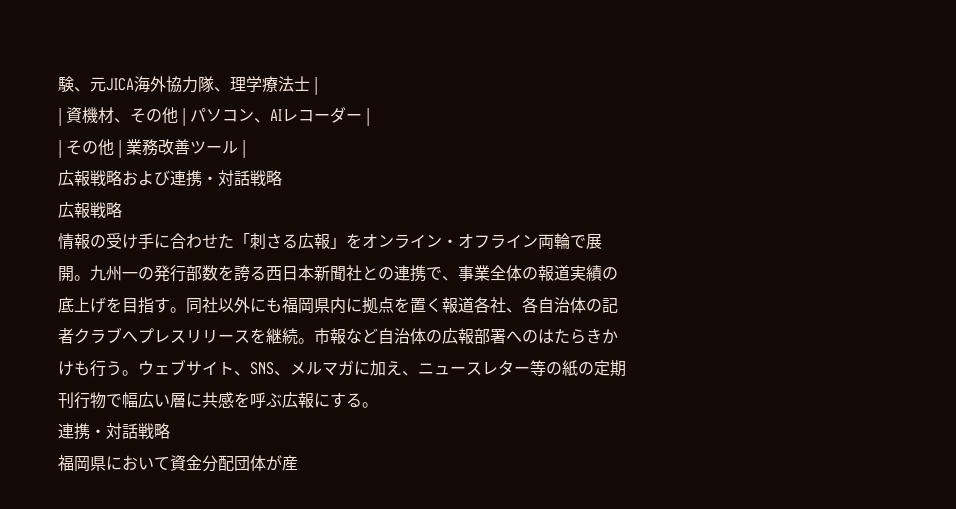験、元JICA海外協力隊、理学療法士 |
| 資機材、その他 | パソコン、AIレコーダー |
| その他 | 業務改善ツール |
広報戦略および連携・対話戦略
広報戦略
情報の受け手に合わせた「刺さる広報」をオンライン・オフライン両輪で展開。九州一の発行部数を誇る西日本新聞社との連携で、事業全体の報道実績の底上げを目指す。同社以外にも福岡県内に拠点を置く報道各社、各自治体の記者クラブへプレスリリースを継続。市報など自治体の広報部署へのはたらきかけも行う。ウェブサイト、SNS、メルマガに加え、ニュースレター等の紙の定期刊行物で幅広い層に共感を呼ぶ広報にする。
連携・対話戦略
福岡県において資金分配団体が産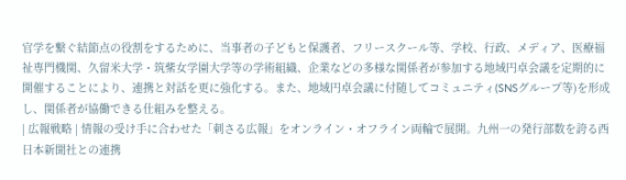官学を繋ぐ結節点の役割をするために、当事者の子どもと保護者、フリースクール等、学校、行政、メディア、医療福祉専門機関、久留米大学・筑紫女学園大学等の学術組織、企業などの多様な関係者が参加する地域円卓会議を定期的に開催することにより、連携と対話を更に強化する。また、地域円卓会議に付随してコミュニティ(SNSグループ等)を形成し、関係者が協働できる仕組みを整える。
| 広報戦略 | 情報の受け手に合わせた「刺さる広報」をオンライン・オフライン両輪で展開。九州一の発行部数を誇る西日本新聞社との連携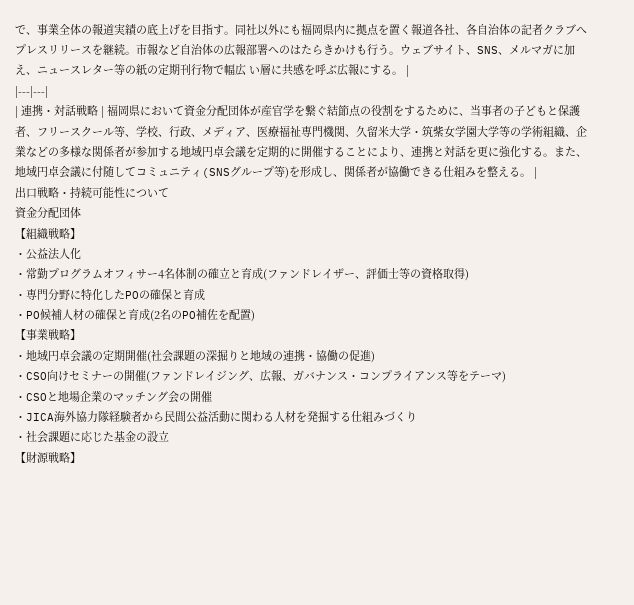で、事業全体の報道実績の底上げを目指す。同社以外にも福岡県内に拠点を置く報道各社、各自治体の記者クラブへプレスリリースを継続。市報など自治体の広報部署へのはたらきかけも行う。ウェブサイト、SNS、メルマガに加え、ニュースレター等の紙の定期刊行物で幅広 い層に共感を呼ぶ広報にする。 |
|---|---|
| 連携・対話戦略 | 福岡県において資金分配団体が産官学を繋ぐ結節点の役割をするために、当事者の子どもと保護者、フリースクール等、学校、行政、メディア、医療福祉専門機関、久留米大学・筑紫女学園大学等の学術組織、企業などの多様な関係者が参加する地域円卓会議を定期的に開催することにより、連携と対話を更に強化する。また、地域円卓会議に付随してコミュニティ(SNSグループ等)を形成し、関係者が協働できる仕組みを整える。 |
出口戦略・持続可能性について
資金分配団体
【組織戦略】
・公益法人化
・常勤プログラムオフィサー4名体制の確立と育成(ファンドレイザー、評価士等の資格取得)
・専門分野に特化したPOの確保と育成
・PO候補人材の確保と育成(2名のPO補佐を配置)
【事業戦略】
・地域円卓会議の定期開催(社会課題の深掘りと地域の連携・協働の促進)
・CSO向けセミナーの開催(ファンドレイジング、広報、ガバナンス・コンプライアンス等をテーマ)
・CSOと地場企業のマッチング会の開催
・JICA海外協力隊経験者から民間公益活動に関わる人材を発掘する仕組みづくり
・社会課題に応じた基金の設立
【財源戦略】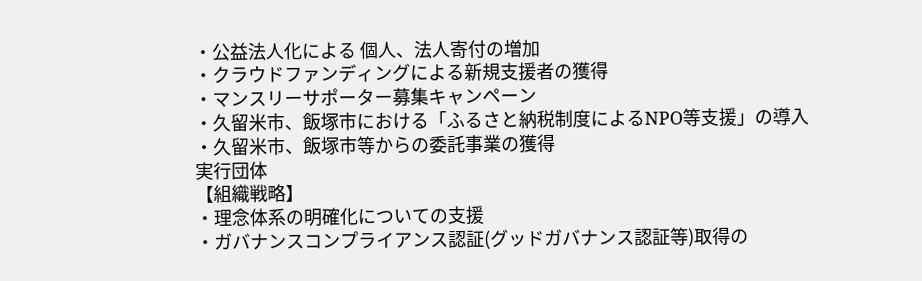・公益法人化による 個人、法人寄付の増加
・クラウドファンディングによる新規支援者の獲得
・マンスリーサポーター募集キャンペーン
・久留米市、飯塚市における「ふるさと納税制度によるNPO等支援」の導入
・久留米市、飯塚市等からの委託事業の獲得
実行団体
【組織戦略】
・理念体系の明確化についての支援
・ガバナンスコンプライアンス認証(グッドガバナンス認証等)取得の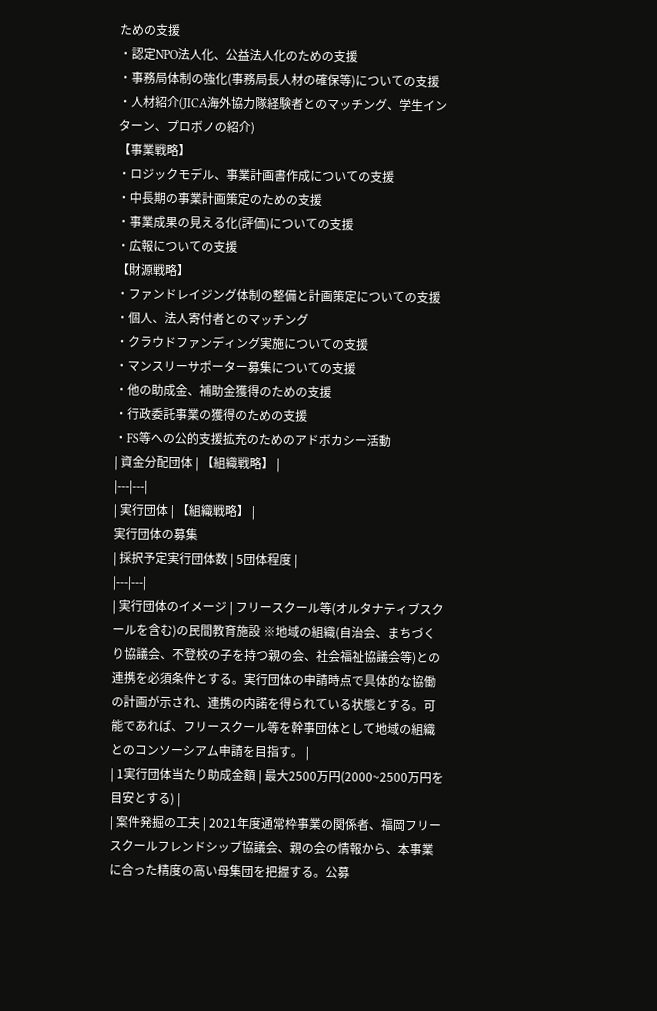ための支援
・認定NPO法人化、公益法人化のための支援
・事務局体制の強化(事務局長人材の確保等)についての支援
・人材紹介(JICA海外協力隊経験者とのマッチング、学生インターン、プロボノの紹介)
【事業戦略】
・ロジックモデル、事業計画書作成についての支援
・中長期の事業計画策定のための支援
・事業成果の見える化(評価)についての支援
・広報についての支援
【財源戦略】
・ファンドレイジング体制の整備と計画策定についての支援
・個人、法人寄付者とのマッチング
・クラウドファンディング実施についての支援
・マンスリーサポーター募集についての支援
・他の助成金、補助金獲得のための支援
・行政委託事業の獲得のための支援
・FS等への公的支援拡充のためのアドボカシー活動
| 資金分配団体 | 【組織戦略】 |
|---|---|
| 実行団体 | 【組織戦略】 |
実行団体の募集
| 採択予定実行団体数 | 5団体程度 |
|---|---|
| 実行団体のイメージ | フリースクール等(オルタナティブスクールを含む)の民間教育施設 ※地域の組織(自治会、まちづくり協議会、不登校の子を持つ親の会、社会福祉協議会等)との連携を必須条件とする。実行団体の申請時点で具体的な協働の計画が示され、連携の内諾を得られている状態とする。可能であれば、フリースクール等を幹事団体として地域の組織とのコンソーシアム申請を目指す。 |
| 1実行団体当たり助成金額 | 最大2500万円(2000~2500万円を目安とする) |
| 案件発掘の工夫 | 2021年度通常枠事業の関係者、福岡フリースクールフレンドシップ協議会、親の会の情報から、本事業に合った精度の高い母集団を把握する。公募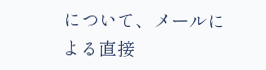について、メールによる直接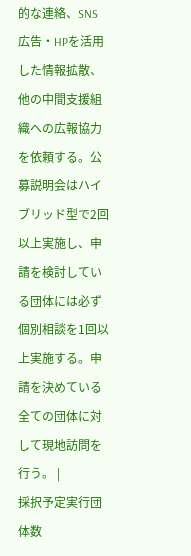的な連絡、SNS広告・HPを活用した情報拡散、他の中間支援組織への広報協力を依頼する。公募説明会はハイブリッド型で2回以上実施し、申請を検討している団体には必ず個別相談を1回以上実施する。申請を決めている全ての団体に対して現地訪問を行う。 |
採択予定実行団体数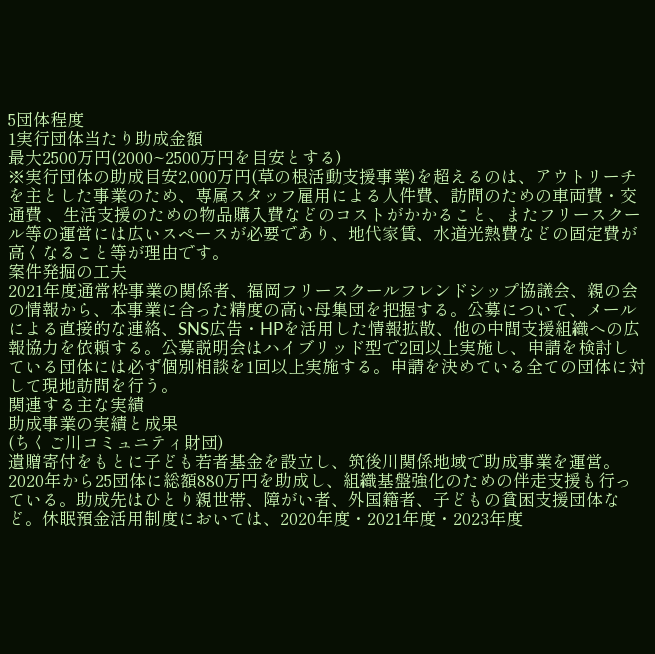5団体程度
1実行団体当たり助成金額
最大2500万円(2000~2500万円を目安とする)
※実行団体の助成目安2,000万円(草の根活動支援事業)を超えるのは、アウトリーチを主とした事業のため、専属スタッフ雇用による人件費、訪問のための車両費・交通費 、生活支援のための物品購入費などのコストがかかること、またフリースクール等の運営には広いスペースが必要であり、地代家賃、水道光熱費などの固定費が高くなること等が理由です。
案件発掘の工夫
2021年度通常枠事業の関係者、福岡フリースクールフレンドシップ協議会、親の会の情報から、本事業に合った精度の高い母集団を把握する。公募について、メールによる直接的な連絡、SNS広告・HPを活用した情報拡散、他の中間支援組織への広報協力を依頼する。公募説明会はハイブリッド型で2回以上実施し、申請を検討している団体には必ず個別相談を1回以上実施する。申請を決めている全ての団体に対して現地訪問を行う。
関連する主な実績
助成事業の実績と成果
(ちくご川コミュニティ財団)
遺贈寄付をもとに子ども若者基金を設立し、筑後川関係地域で助成事業を運営。2020年から25団体に総額880万円を助成し、組織基盤強化のための伴走支援も行っている。助成先はひとり親世帯、障がい者、外国籍者、子どもの貧困支援団体など。休眠預金活用制度においては、2020年度・2021年度・2023年度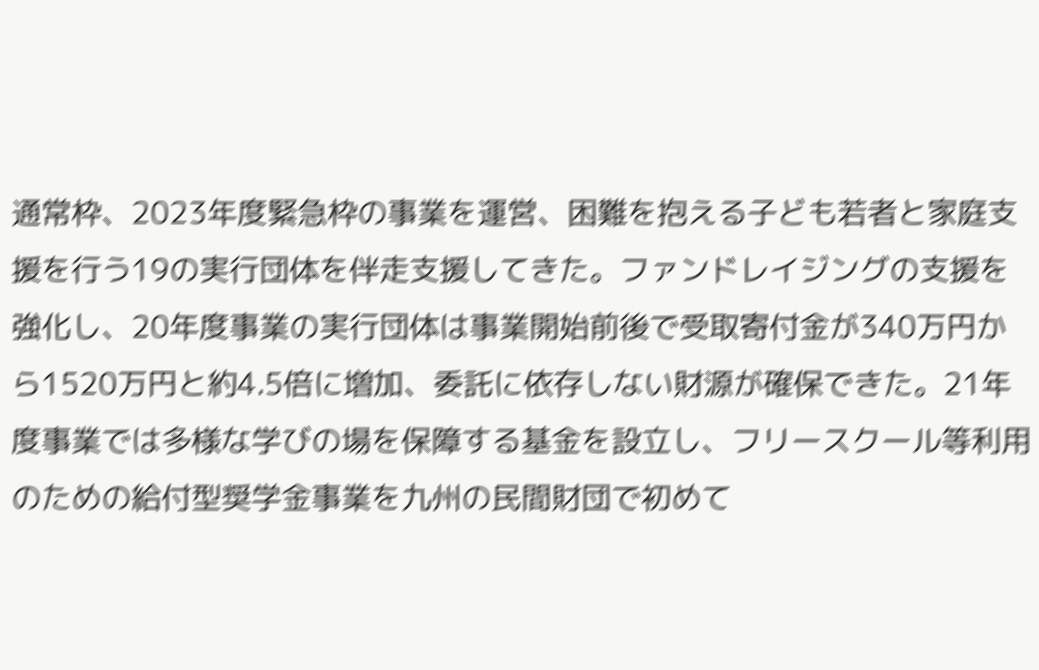通常枠、2023年度緊急枠の事業を運営、困難を抱える子ども若者と家庭支援を行う19の実行団体を伴走支援してきた。ファンドレイジングの支援を強化し、20年度事業の実行団体は事業開始前後で受取寄付金が340万円から1520万円と約4.5倍に増加、委託に依存しない財源が確保できた。21年度事業では多様な学びの場を保障する基金を設立し、フリースクール等利用のための給付型奨学金事業を九州の民間財団で初めて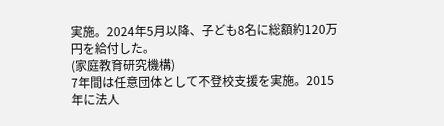実施。2024年5月以降、子ども8名に総額約120万円を給付した。
(家庭教育研究機構)
7年間は任意団体として不登校支援を実施。2015年に法人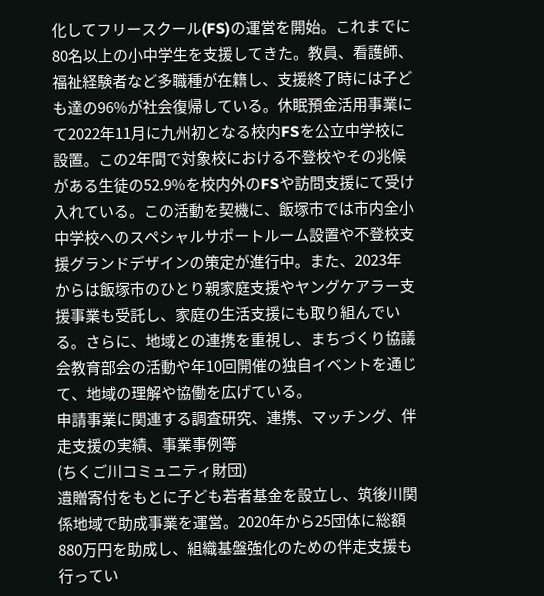化してフリースクール(FS)の運営を開始。これまでに80名以上の小中学生を支援してきた。教員、看護師、福祉経験者など多職種が在籍し、支援終了時には子ども達の96%が社会復帰している。休眠預金活用事業にて2022年11月に九州初となる校内FSを公立中学校に設置。この2年間で対象校における不登校やその兆候がある生徒の52.9%を校内外のFSや訪問支援にて受け入れている。この活動を契機に、飯塚市では市内全小中学校へのスペシャルサポートルーム設置や不登校支援グランドデザインの策定が進行中。また、2023年からは飯塚市のひとり親家庭支援やヤングケアラー支援事業も受託し、家庭の生活支援にも取り組んでいる。さらに、地域との連携を重視し、まちづくり協議会教育部会の活動や年10回開催の独自イベントを通じて、地域の理解や協働を広げている。
申請事業に関連する調査研究、連携、マッチング、伴走支援の実績、事業事例等
(ちくご川コミュニティ財団)
遺贈寄付をもとに子ども若者基金を設立し、筑後川関係地域で助成事業を運営。2020年から25団体に総額880万円を助成し、組織基盤強化のための伴走支援も行ってい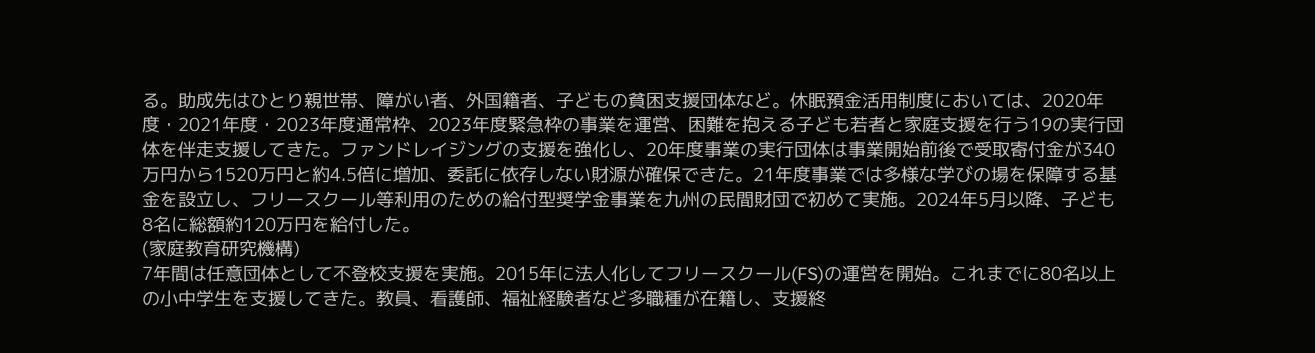る。助成先はひとり親世帯、障がい者、外国籍者、子どもの貧困支援団体など。休眠預金活用制度においては、2020年度・2021年度・2023年度通常枠、2023年度緊急枠の事業を運営、困難を抱える子ども若者と家庭支援を行う19の実行団体を伴走支援してきた。ファンドレイジングの支援を強化し、20年度事業の実行団体は事業開始前後で受取寄付金が340万円から1520万円と約4.5倍に増加、委託に依存しない財源が確保できた。21年度事業では多様な学びの場を保障する基金を設立し、フリースクール等利用のための給付型奨学金事業を九州の民間財団で初めて実施。2024年5月以降、子ども8名に総額約120万円を給付した。
(家庭教育研究機構)
7年間は任意団体として不登校支援を実施。2015年に法人化してフリースクール(FS)の運営を開始。これまでに80名以上の小中学生を支援してきた。教員、看護師、福祉経験者など多職種が在籍し、支援終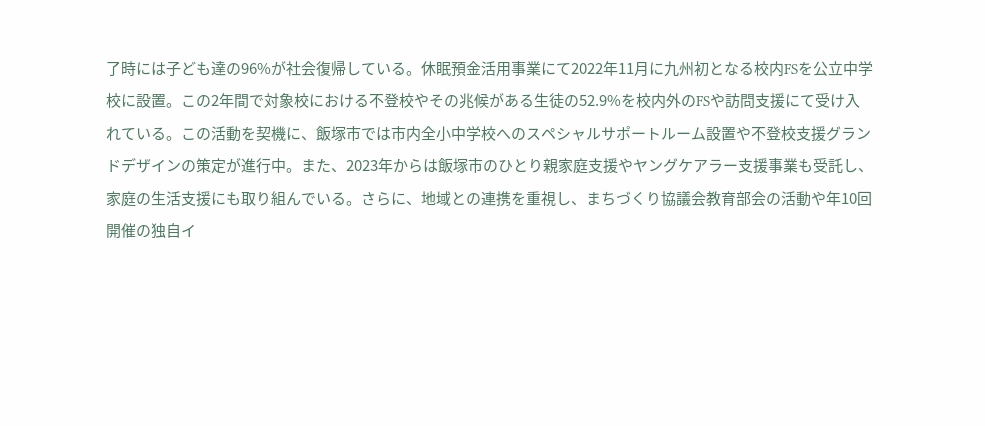了時には子ども達の96%が社会復帰している。休眠預金活用事業にて2022年11月に九州初となる校内FSを公立中学校に設置。この2年間で対象校における不登校やその兆候がある生徒の52.9%を校内外のFSや訪問支援にて受け入れている。この活動を契機に、飯塚市では市内全小中学校へのスペシャルサポートルーム設置や不登校支援グランドデザインの策定が進行中。また、2023年からは飯塚市のひとり親家庭支援やヤングケアラー支援事業も受託し、家庭の生活支援にも取り組んでいる。さらに、地域との連携を重視し、まちづくり協議会教育部会の活動や年10回開催の独自イ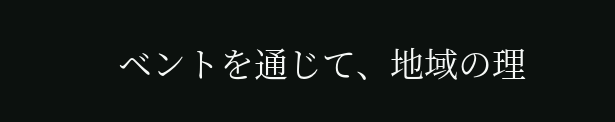ベントを通じて、地域の理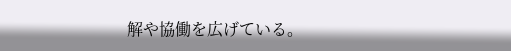解や協働を広げている。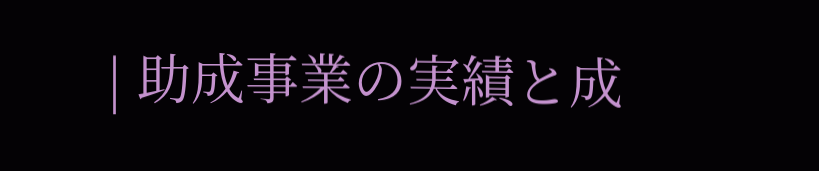| 助成事業の実績と成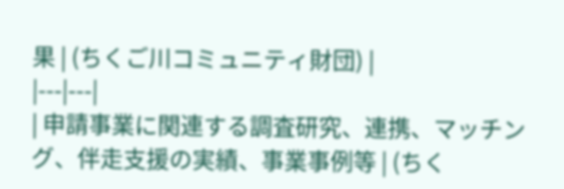果 | (ちくご川コミュニティ財団) |
|---|---|
| 申請事業に関連する調査研究、連携、マッチング、伴走支援の実績、事業事例等 | (ちく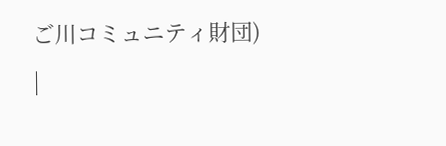ご川コミュニティ財団) |